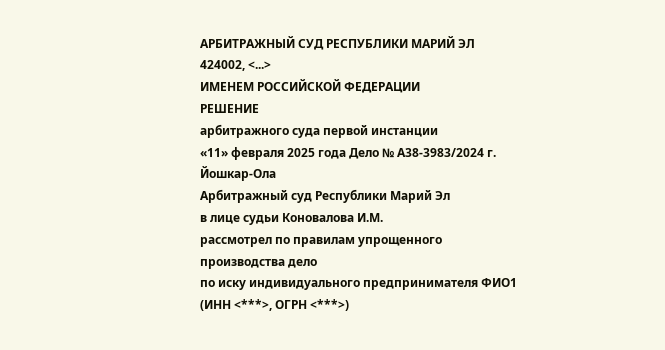АРБИТРАЖНЫЙ СУД РЕСПУБЛИКИ МАРИЙ ЭЛ
424002, <...>
ИМЕНЕМ РОССИЙСКОЙ ФЕДЕРАЦИИ
РЕШЕНИЕ
арбитражного суда первой инстанции
«11» февраля 2025 года Дело № А38-3983/2024 г. Йошкар-Ола
Арбитражный суд Республики Марий Эл
в лице судьи Коновалова И.М.
рассмотрел по правилам упрощенного производства дело
по иску индивидуального предпринимателя ФИО1
(ИНН <***>, ОГРН <***>)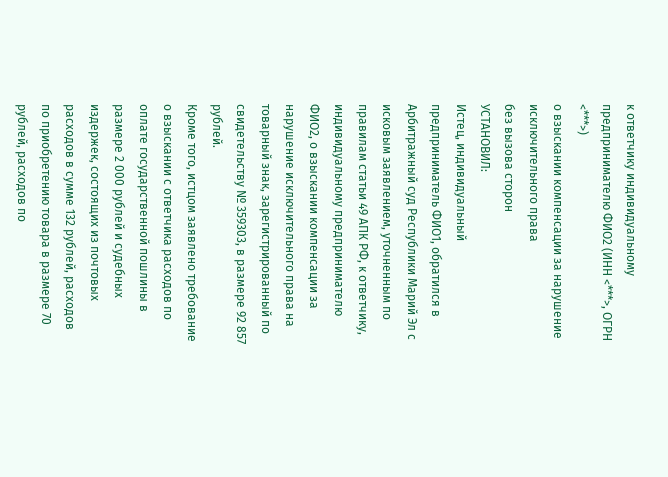к ответчику индивидуальному предпринимателю ФИО2 (ИНН <***>, ОГРН <***>)
о взыскании компенсации за нарушение исключительного права
без вызова сторон
УСТАНОВИЛ:
Истец, индивидуальный предприниматель ФИО1, обратился в Арбитражный суд Республики Марий Эл с исковым заявлением, уточненным по правилам статьи 49 АПК РФ, к ответчику, индивидуальному предпринимателю ФИО2, о взыскании компенсации за нарушение исключительного права на товарный знак, зарегистрированный по свидетельству № 359303, в размере 92 857 рублей.
Кроме того, истцом заявлено требование о взыскании с ответчика расходов по оплате государственной пошлины в размере 2 000 рублей и судебных издержек, состоящих из почтовых расходов в сумме 132 рублей, расходов по приобретению товара в размере 70 рублей, расходов по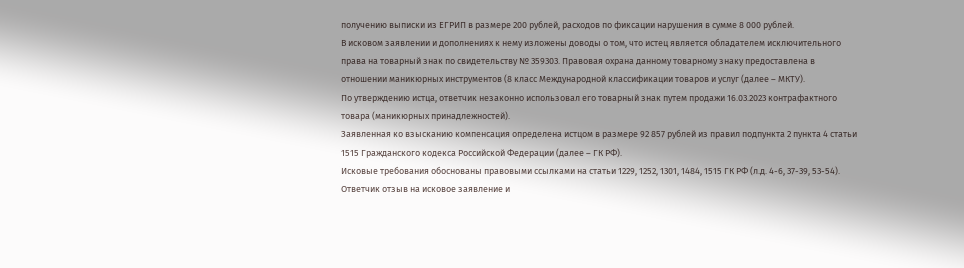получению выписки из ЕГРИП в размере 200 рублей, расходов по фиксации нарушения в сумме 8 000 рублей.
В исковом заявлении и дополнениях к нему изложены доводы о том, что истец является обладателем исключительного права на товарный знак по свидетельству № 359303. Правовая охрана данному товарному знаку предоставлена в отношении маникюрных инструментов (8 класс Международной классификации товаров и услуг (далее – МКТУ).
По утверждению истца, ответчик незаконно использовал его товарный знак путем продажи 16.03.2023 контрафактного товара (маникюрных принадлежностей).
Заявленная ко взысканию компенсация определена истцом в размере 92 857 рублей из правил подпункта 2 пункта 4 статьи 1515 Гражданского кодекса Российской Федерации (далее – ГК РФ).
Исковые требования обоснованы правовыми ссылками на статьи 1229, 1252, 1301, 1484, 1515 ГК РФ (л.д. 4-6, 37-39, 53-54).
Ответчик отзыв на исковое заявление и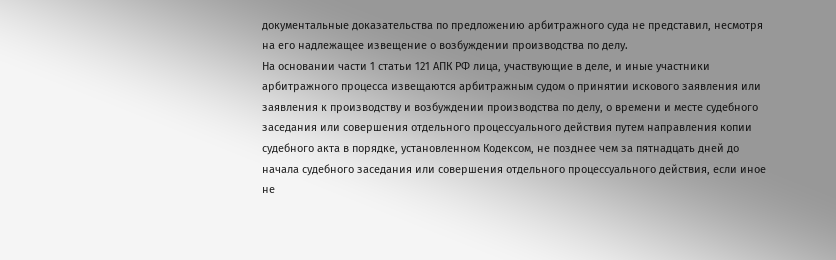документальные доказательства по предложению арбитражного суда не представил, несмотря на его надлежащее извещение о возбуждении производства по делу.
На основании части 1 статьи 121 АПК РФ лица, участвующие в деле, и иные участники арбитражного процесса извещаются арбитражным судом о принятии искового заявления или заявления к производству и возбуждении производства по делу, о времени и месте судебного заседания или совершения отдельного процессуального действия путем направления копии судебного акта в порядке, установленном Кодексом, не позднее чем за пятнадцать дней до начала судебного заседания или совершения отдельного процессуального действия, если иное не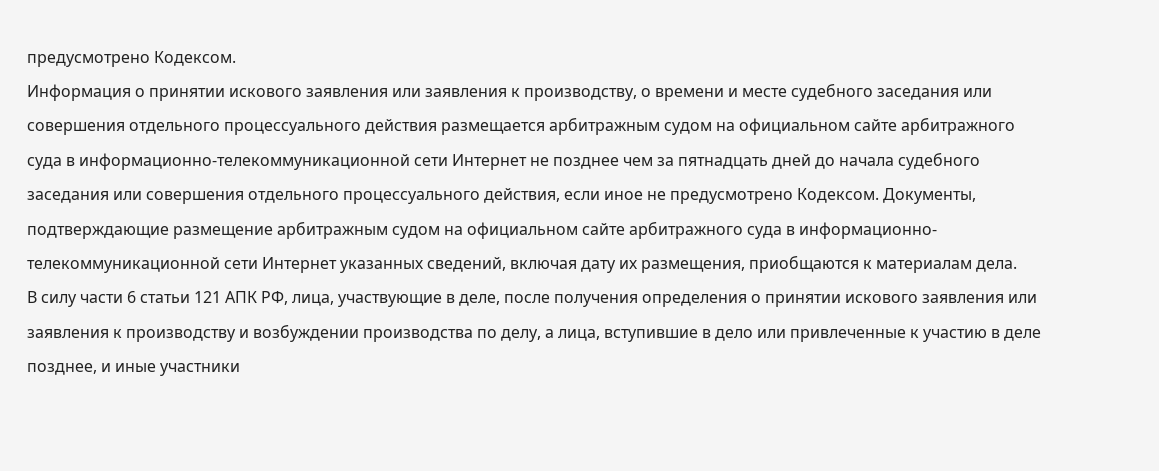предусмотрено Кодексом.
Информация о принятии искового заявления или заявления к производству, о времени и месте судебного заседания или совершения отдельного процессуального действия размещается арбитражным судом на официальном сайте арбитражного суда в информационно-телекоммуникационной сети Интернет не позднее чем за пятнадцать дней до начала судебного заседания или совершения отдельного процессуального действия, если иное не предусмотрено Кодексом. Документы, подтверждающие размещение арбитражным судом на официальном сайте арбитражного суда в информационно-телекоммуникационной сети Интернет указанных сведений, включая дату их размещения, приобщаются к материалам дела.
В силу части 6 статьи 121 АПК РФ, лица, участвующие в деле, после получения определения о принятии искового заявления или заявления к производству и возбуждении производства по делу, а лица, вступившие в дело или привлеченные к участию в деле позднее, и иные участники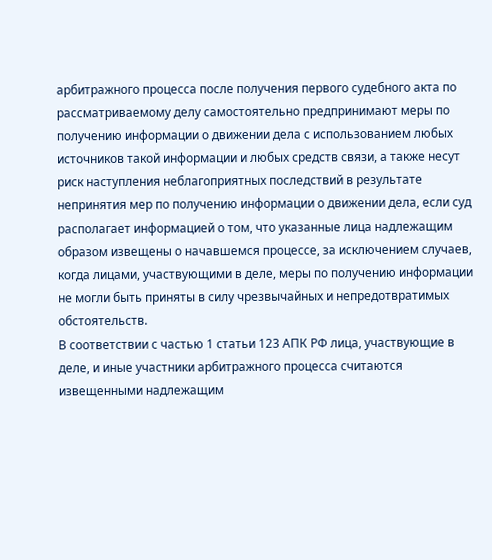арбитражного процесса после получения первого судебного акта по рассматриваемому делу самостоятельно предпринимают меры по получению информации о движении дела с использованием любых источников такой информации и любых средств связи, а также несут риск наступления неблагоприятных последствий в результате непринятия мер по получению информации о движении дела, если суд располагает информацией о том, что указанные лица надлежащим образом извещены о начавшемся процессе, за исключением случаев, когда лицами, участвующими в деле, меры по получению информации не могли быть приняты в силу чрезвычайных и непредотвратимых обстоятельств.
В соответствии с частью 1 статьи 123 АПК РФ лица, участвующие в деле, и иные участники арбитражного процесса считаются извещенными надлежащим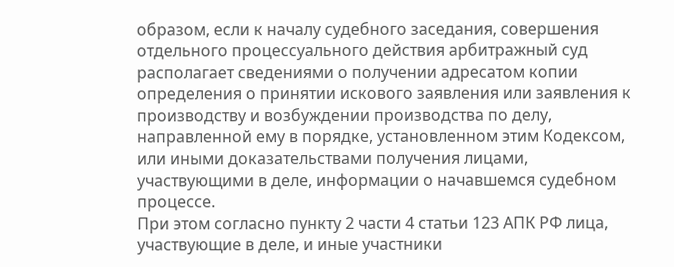образом, если к началу судебного заседания, совершения отдельного процессуального действия арбитражный суд располагает сведениями о получении адресатом копии определения о принятии искового заявления или заявления к производству и возбуждении производства по делу, направленной ему в порядке, установленном этим Кодексом, или иными доказательствами получения лицами, участвующими в деле, информации о начавшемся судебном процессе.
При этом согласно пункту 2 части 4 статьи 123 АПК РФ лица, участвующие в деле, и иные участники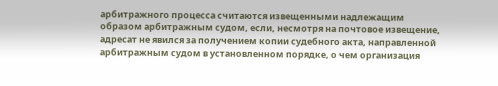арбитражного процесса считаются извещенными надлежащим образом арбитражным судом, если, несмотря на почтовое извещение, адресат не явился за получением копии судебного акта, направленной арбитражным судом в установленном порядке, о чем организация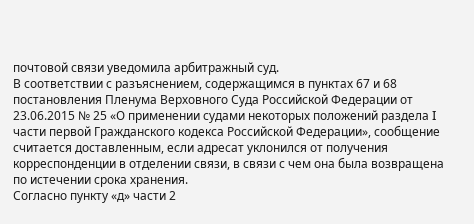почтовой связи уведомила арбитражный суд.
В соответствии с разъяснением, содержащимся в пунктах 67 и 68 постановления Пленума Верховного Суда Российской Федерации от 23.06.2015 № 25 «О применении судами некоторых положений раздела I части первой Гражданского кодекса Российской Федерации», сообщение считается доставленным, если адресат уклонился от получения корреспонденции в отделении связи, в связи с чем она была возвращена по истечении срока хранения.
Согласно пункту «д» части 2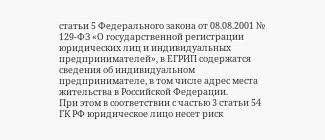статьи 5 Федерального закона от 08.08.2001 № 129-ФЗ «О государственной регистрации юридических лиц и индивидуальных предпринимателей», в ЕГРИП содержатся сведения об индивидуальном предпринимателе, в том числе адрес места жительства в Российской Федерации.
При этом в соответствии с частью 3 статьи 54 ГК РФ юридическое лицо несет риск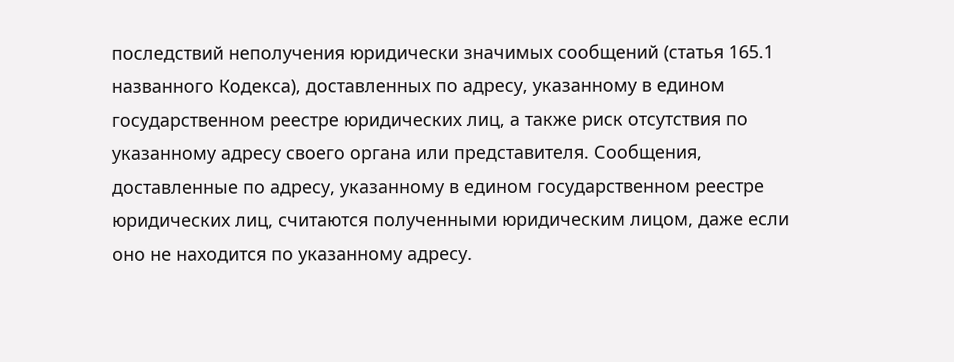последствий неполучения юридически значимых сообщений (статья 165.1 названного Кодекса), доставленных по адресу, указанному в едином государственном реестре юридических лиц, а также риск отсутствия по указанному адресу своего органа или представителя. Сообщения, доставленные по адресу, указанному в едином государственном реестре юридических лиц, считаются полученными юридическим лицом, даже если оно не находится по указанному адресу.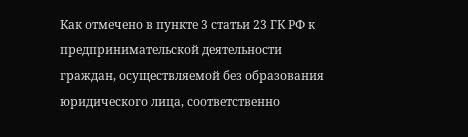Как отмечено в пункте 3 статьи 23 ГК РФ к предпринимательской деятельности граждан, осуществляемой без образования юридического лица, соответственно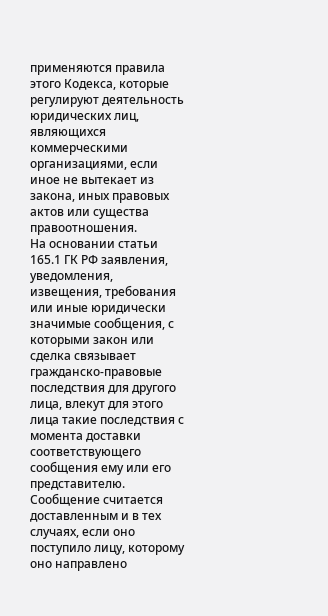применяются правила этого Кодекса, которые регулируют деятельность юридических лиц, являющихся коммерческими организациями, если иное не вытекает из закона, иных правовых актов или существа правоотношения.
На основании статьи 165.1 ГК РФ заявления, уведомления, извещения, требования или иные юридически значимые сообщения, с которыми закон или сделка связывает гражданско-правовые последствия для другого лица, влекут для этого лица такие последствия с момента доставки соответствующего сообщения ему или его представителю.
Сообщение считается доставленным и в тех случаях, если оно поступило лицу, которому оно направлено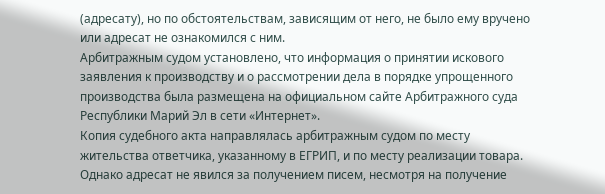(адресату), но по обстоятельствам, зависящим от него, не было ему вручено или адресат не ознакомился с ним.
Арбитражным судом установлено, что информация о принятии искового заявления к производству и о рассмотрении дела в порядке упрощенного производства была размещена на официальном сайте Арбитражного суда Республики Марий Эл в сети «Интернет».
Копия судебного акта направлялась арбитражным судом по месту жительства ответчика, указанному в ЕГРИП, и по месту реализации товара. Однако адресат не явился за получением писем, несмотря на получение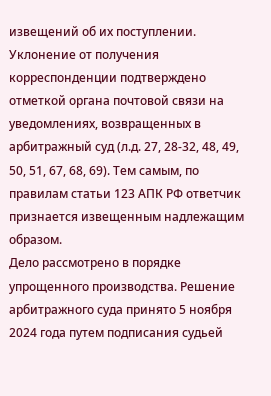извещений об их поступлении. Уклонение от получения корреспонденции подтверждено отметкой органа почтовой связи на уведомлениях, возвращенных в арбитражный суд (л.д. 27, 28-32, 48, 49, 50, 51, 67, 68, 69). Тем самым, по правилам статьи 123 АПК РФ ответчик признается извещенным надлежащим образом.
Дело рассмотрено в порядке упрощенного производства. Решение арбитражного суда принято 5 ноября 2024 года путем подписания судьей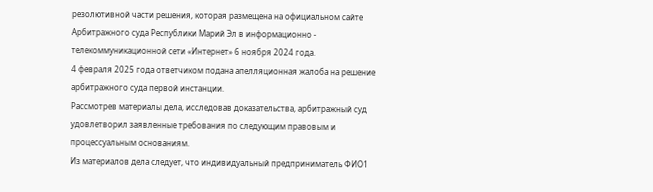резолютивной части решения, которая размещена на официальном сайте Арбитражного суда Республики Марий Эл в информационно - телекоммуникационной сети «Интернет» 6 ноября 2024 года.
4 февраля 2025 года ответчиком подана апелляционная жалоба на решение арбитражного суда первой инстанции.
Рассмотрев материалы дела, исследовав доказательства, арбитражный суд удовлетворил заявленные требования по следующим правовым и процессуальным основаниям.
Из материалов дела следует, что индивидуальный предприниматель ФИО1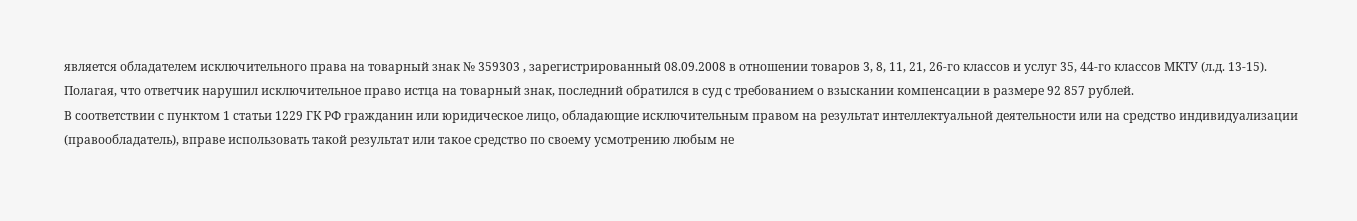является обладателем исключительного права на товарный знак № 359303 , зарегистрированный 08.09.2008 в отношении товаров 3, 8, 11, 21, 26-го классов и услуг 35, 44-го классов МКТУ (л.д. 13-15).
Полагая, что ответчик нарушил исключительное право истца на товарный знак, последний обратился в суд с требованием о взыскании компенсации в размере 92 857 рублей.
В соответствии с пунктом 1 статьи 1229 ГК РФ гражданин или юридическое лицо, обладающие исключительным правом на результат интеллектуальной деятельности или на средство индивидуализации (правообладатель), вправе использовать такой результат или такое средство по своему усмотрению любым не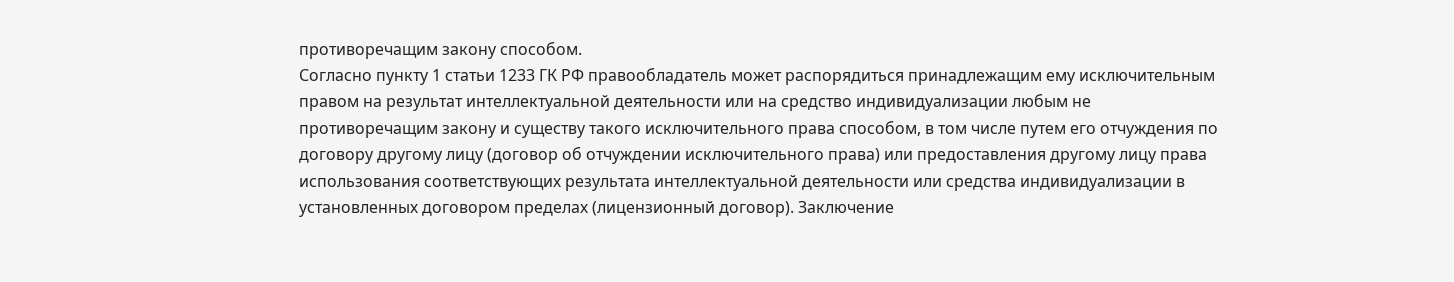противоречащим закону способом.
Согласно пункту 1 статьи 1233 ГК РФ правообладатель может распорядиться принадлежащим ему исключительным правом на результат интеллектуальной деятельности или на средство индивидуализации любым не противоречащим закону и существу такого исключительного права способом, в том числе путем его отчуждения по договору другому лицу (договор об отчуждении исключительного права) или предоставления другому лицу права использования соответствующих результата интеллектуальной деятельности или средства индивидуализации в установленных договором пределах (лицензионный договор). Заключение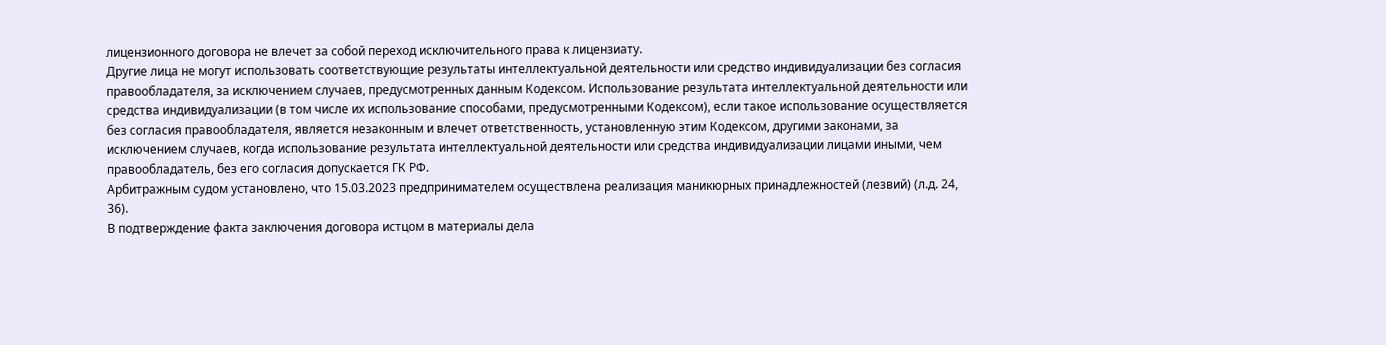лицензионного договора не влечет за собой переход исключительного права к лицензиату.
Другие лица не могут использовать соответствующие результаты интеллектуальной деятельности или средство индивидуализации без согласия правообладателя, за исключением случаев, предусмотренных данным Кодексом. Использование результата интеллектуальной деятельности или средства индивидуализации (в том числе их использование способами, предусмотренными Кодексом), если такое использование осуществляется без согласия правообладателя, является незаконным и влечет ответственность, установленную этим Кодексом, другими законами, за исключением случаев, когда использование результата интеллектуальной деятельности или средства индивидуализации лицами иными, чем правообладатель, без его согласия допускается ГК РФ.
Арбитражным судом установлено, что 15.03.2023 предпринимателем осуществлена реализация маникюрных принадлежностей (лезвий) (л.д. 24, 36).
В подтверждение факта заключения договора истцом в материалы дела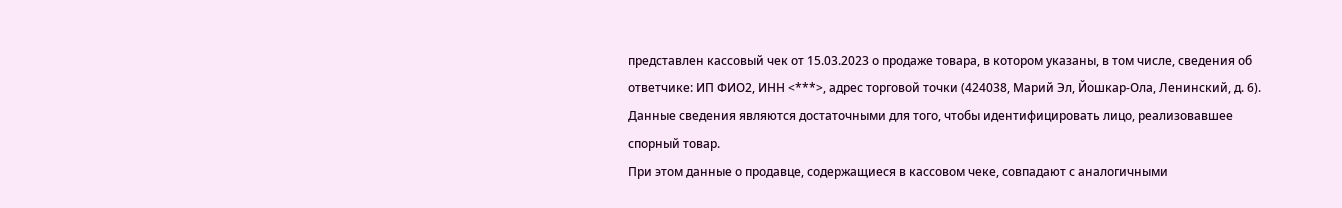представлен кассовый чек от 15.03.2023 о продаже товара, в котором указаны, в том числе, сведения об ответчике: ИП ФИО2, ИНН <***>, адрес торговой точки (424038, Марий Эл, Йошкар-Ола, Ленинский, д. 6). Данные сведения являются достаточными для того, чтобы идентифицировать лицо, реализовавшее спорный товар.
При этом данные о продавце, содержащиеся в кассовом чеке, совпадают с аналогичными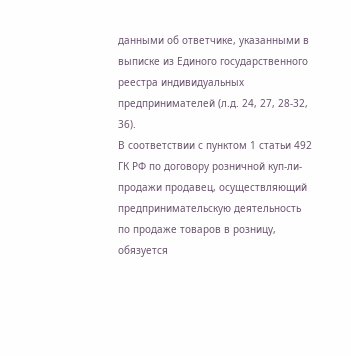данными об ответчике, указанными в выписке из Единого государственного реестра индивидуальных предпринимателей (л.д. 24, 27, 28-32, 36).
В соответствии с пунктом 1 статьи 492 ГК РФ по договору розничной куп-ли-продажи продавец, осуществляющий предпринимательскую деятельность по продаже товаров в розницу, обязуется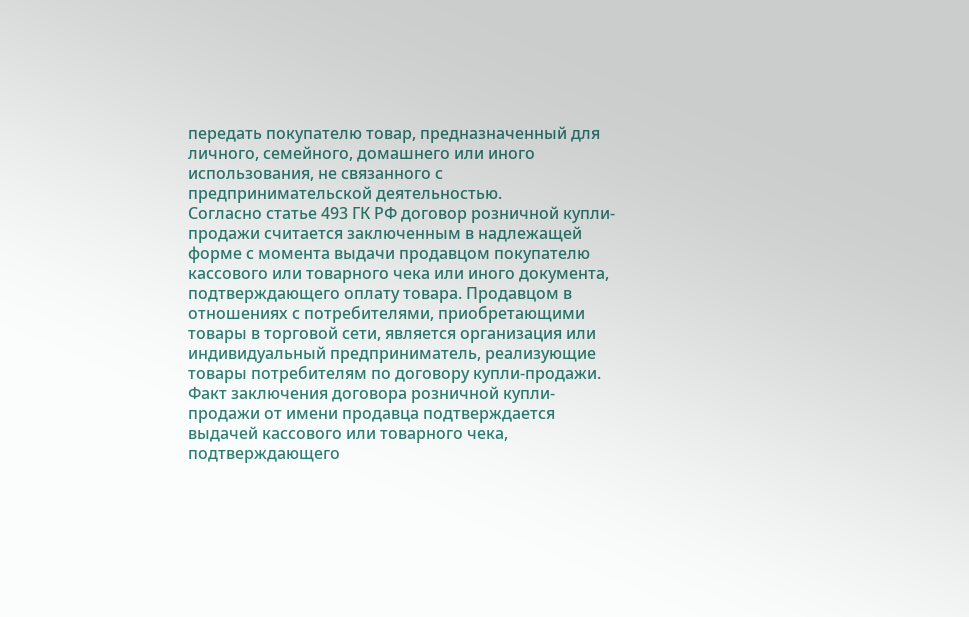передать покупателю товар, предназначенный для личного, семейного, домашнего или иного использования, не связанного с предпринимательской деятельностью.
Согласно статье 493 ГК РФ договор розничной купли-продажи считается заключенным в надлежащей форме с момента выдачи продавцом покупателю кассового или товарного чека или иного документа, подтверждающего оплату товара. Продавцом в отношениях с потребителями, приобретающими товары в торговой сети, является организация или индивидуальный предприниматель, реализующие товары потребителям по договору купли-продажи. Факт заключения договора розничной купли-продажи от имени продавца подтверждается выдачей кассового или товарного чека, подтверждающего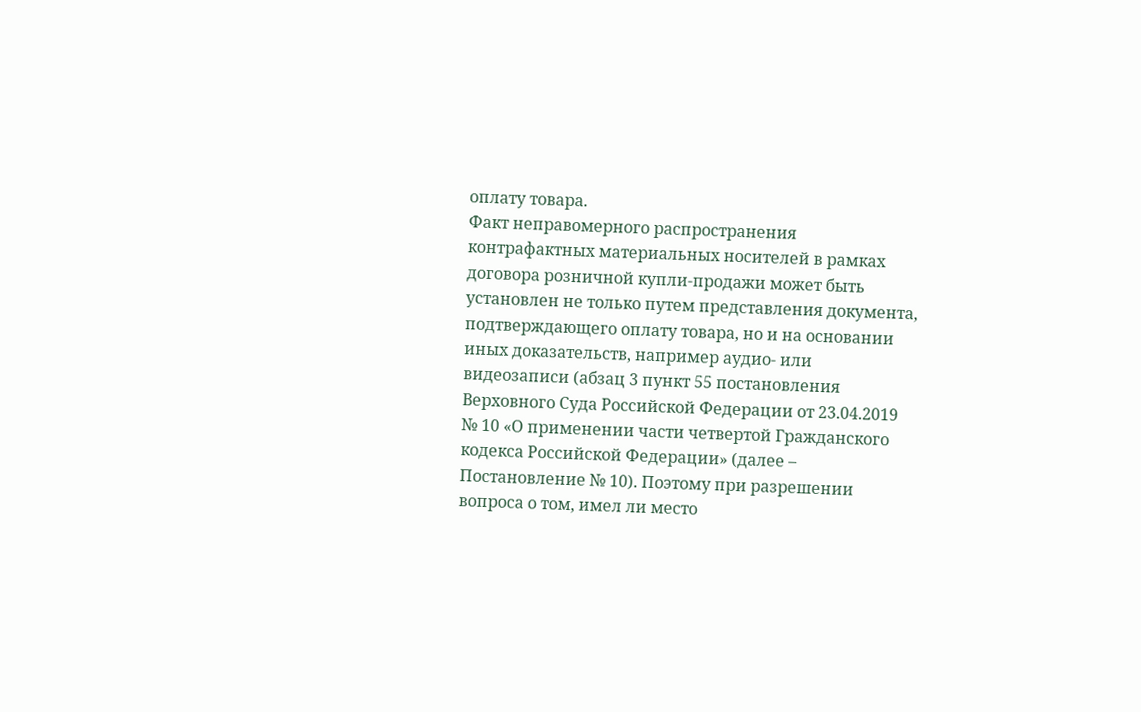оплату товара.
Факт неправомерного распространения контрафактных материальных носителей в рамках договора розничной купли-продажи может быть установлен не только путем представления документа, подтверждающего оплату товара, но и на основании иных доказательств, например аудио- или видеозаписи (абзац 3 пункт 55 постановления Верховного Суда Российской Федерации от 23.04.2019 № 10 «О применении части четвертой Гражданского кодекса Российской Федерации» (далее – Постановление № 10). Поэтому при разрешении вопроса о том, имел ли место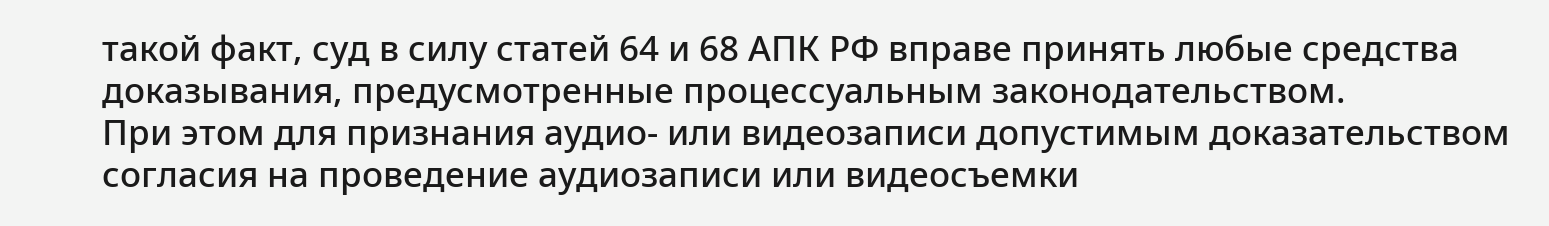такой факт, суд в силу статей 64 и 68 АПК РФ вправе принять любые средства доказывания, предусмотренные процессуальным законодательством.
При этом для признания аудио- или видеозаписи допустимым доказательством согласия на проведение аудиозаписи или видеосъемки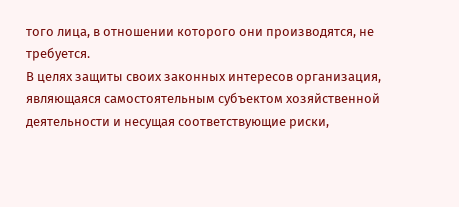того лица, в отношении которого они производятся, не требуется.
В целях защиты своих законных интересов организация, являющаяся самостоятельным субъектом хозяйственной деятельности и несущая соответствующие риски,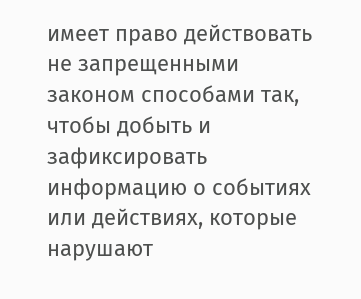имеет право действовать не запрещенными законом способами так, чтобы добыть и зафиксировать информацию о событиях или действиях, которые нарушают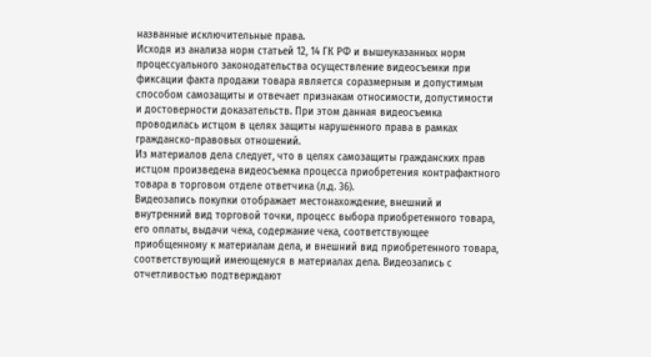названные исключительные права.
Исходя из анализа норм статьей 12, 14 ГК РФ и вышеуказанных норм процессуального законодательства осуществление видеосъемки при фиксации факта продажи товара является соразмерным и допустимым способом самозащиты и отвечает признакам относимости, допустимости и достоверности доказательств. При этом данная видеосъемка проводилась истцом в целях защиты нарушенного права в рамках гражданско-правовых отношений.
Из материалов дела следует, что в целях самозащиты гражданских прав истцом произведена видеосъемка процесса приобретения контрафактного товара в торговом отделе ответчика (л.д. 36).
Видеозапись покупки отображает местонахождение, внешний и внутренний вид торговой точки, процесс выбора приобретенного товара, его оплаты, выдачи чека, содержание чека, соответствующее приобщенному к материалам дела, и внешний вид приобретенного товара, соответствующий имеющемуся в материалах дела. Видеозапись с отчетливостью подтверждают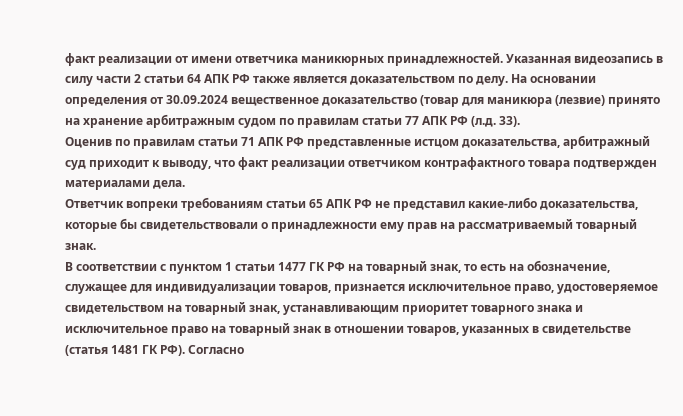факт реализации от имени ответчика маникюрных принадлежностей. Указанная видеозапись в силу части 2 статьи 64 АПК РФ также является доказательством по делу. На основании определения от 30.09.2024 вещественное доказательство (товар для маникюра (лезвие) принято на хранение арбитражным судом по правилам статьи 77 АПК РФ (л.д. 33).
Оценив по правилам статьи 71 АПК РФ представленные истцом доказательства, арбитражный суд приходит к выводу, что факт реализации ответчиком контрафактного товара подтвержден материалами дела.
Ответчик вопреки требованиям статьи 65 АПК РФ не представил какие-либо доказательства, которые бы свидетельствовали о принадлежности ему прав на рассматриваемый товарный знак.
В соответствии с пунктом 1 статьи 1477 ГК РФ на товарный знак, то есть на обозначение, служащее для индивидуализации товаров, признается исключительное право, удостоверяемое свидетельством на товарный знак, устанавливающим приоритет товарного знака и исключительное право на товарный знак в отношении товаров, указанных в свидетельстве (статья 1481 ГК РФ). Согласно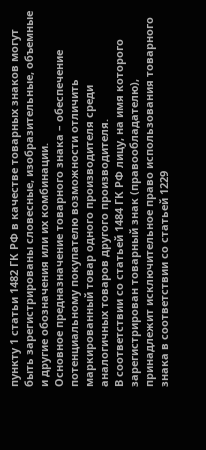пункту 1 статьи 1482 ГК РФ в качестве товарных знаков могут быть зарегистрированы словесные, изобразительные, объемные и другие обозначения или их комбинации.
Основное предназначение товарного знака – обеспечение потенциальному покупателю возможности отличить маркированный товар одного производителя среди аналогичных товаров другого производителя.
В соответствии со статьей 1484 ГК РФ лицу, на имя которого зарегистрирован товарный знак (правообладателю), принадлежит исключительное право использования товарного знака в соответствии со статьей 1229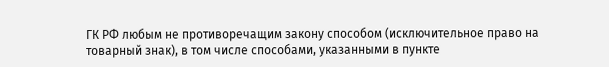ГК РФ любым не противоречащим закону способом (исключительное право на товарный знак), в том числе способами, указанными в пункте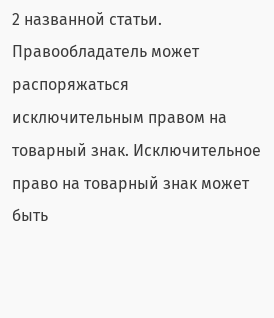2 названной статьи. Правообладатель может распоряжаться исключительным правом на товарный знак. Исключительное право на товарный знак может быть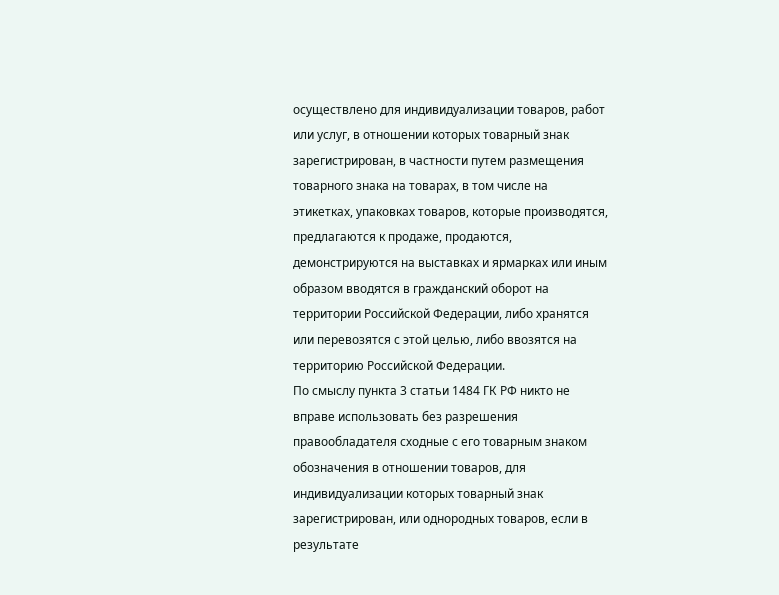осуществлено для индивидуализации товаров, работ или услуг, в отношении которых товарный знак зарегистрирован, в частности путем размещения товарного знака на товарах, в том числе на этикетках, упаковках товаров, которые производятся, предлагаются к продаже, продаются, демонстрируются на выставках и ярмарках или иным образом вводятся в гражданский оборот на территории Российской Федерации, либо хранятся или перевозятся с этой целью, либо ввозятся на территорию Российской Федерации.
По смыслу пункта 3 статьи 1484 ГК РФ никто не вправе использовать без разрешения правообладателя сходные с его товарным знаком обозначения в отношении товаров, для индивидуализации которых товарный знак зарегистрирован, или однородных товаров, если в результате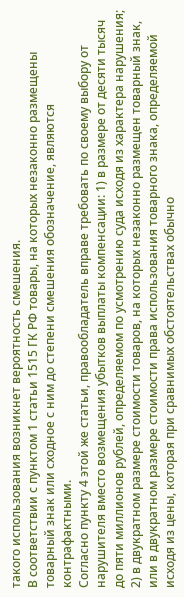такого использования возникнет вероятность смешения.
В соответствии с пунктом 1 статьи 1515 ГК РФ товары, на которых незаконно размещены товарный знак или сходное с ним до степени смешения обозначение, являются контрафактными.
Согласно пункту 4 этой же статьи, правообладатель вправе требовать по своему выбору от нарушителя вместо возмещения убытков выплаты компенсации: 1) в размере от десяти тысяч до пяти миллионов рублей, определяемом по усмотрению суда исходя из характера нарушения; 2) в двукратном размере стоимости товаров, на которых незаконно размещен товарный знак, или в двукратном размере стоимости права использования товарного знака, определяемой исходя из цены, которая при сравнимых обстоятельствах обычно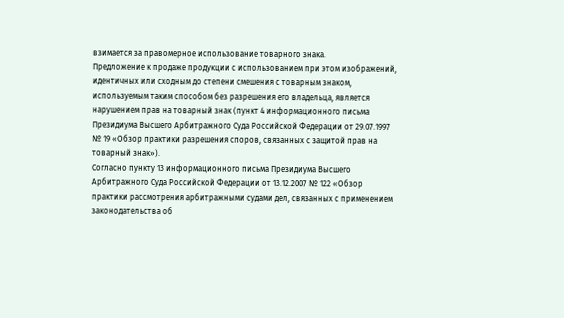взимается за правомерное использование товарного знака.
Предложение к продаже продукции с использованием при этом изображений, идентичных или сходным до степени смешения с товарным знаком, используемым таким способом без разрешения его владельца, является нарушением прав на товарный знак (пункт 4 информационного письма Президиума Высшего Арбитражного Суда Российской Федерации от 29.07.1997 № 19 «Обзор практики разрешения споров, связанных с защитой прав на товарный знак»).
Согласно пункту 13 информационного письма Президиума Высшего Арбитражного Суда Российской Федерации от 13.12.2007 № 122 «Обзор практики рассмотрения арбитражными судами дел, связанных с применением законодательства об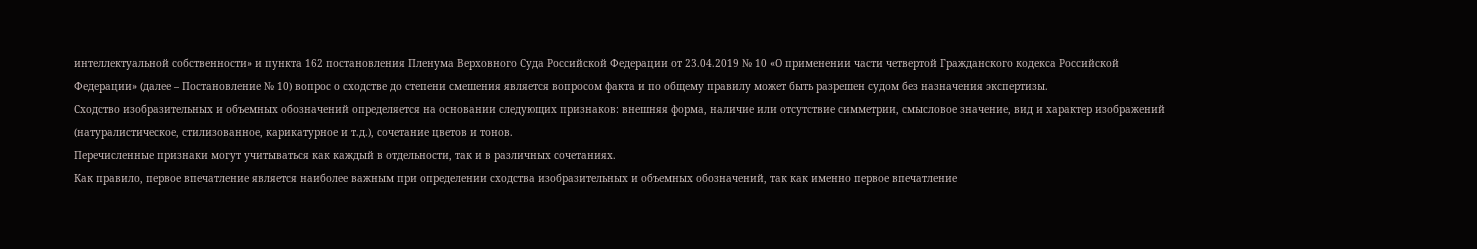интеллектуальной собственности» и пункта 162 постановления Пленума Верховного Суда Российской Федерации от 23.04.2019 № 10 «О применении части четвертой Гражданского кодекса Российской Федерации» (далее – Постановление № 10) вопрос о сходстве до степени смешения является вопросом факта и по общему правилу может быть разрешен судом без назначения экспертизы.
Сходство изобразительных и объемных обозначений определяется на основании следующих признаков: внешняя форма, наличие или отсутствие симметрии, смысловое значение, вид и характер изображений (натуралистическое, стилизованное, карикатурное и т.д.), сочетание цветов и тонов.
Перечисленные признаки могут учитываться как каждый в отдельности, так и в различных сочетаниях.
Как правило, первое впечатление является наиболее важным при определении сходства изобразительных и объемных обозначений, так как именно первое впечатление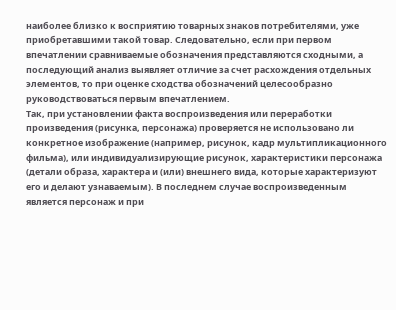наиболее близко к восприятию товарных знаков потребителями, уже приобретавшими такой товар. Следовательно, если при первом впечатлении сравниваемые обозначения представляются сходными, а последующий анализ выявляет отличие за счет расхождения отдельных элементов, то при оценке сходства обозначений целесообразно руководствоваться первым впечатлением.
Так, при установлении факта воспроизведения или переработки произведения (рисунка, персонажа) проверяется не использовано ли конкретное изображение (например, рисунок, кадр мультипликационного фильма), или индивидуализирующие рисунок, характеристики персонажа (детали образа, характера и (или) внешнего вида, которые характеризуют его и делают узнаваемым). В последнем случае воспроизведенным является персонаж и при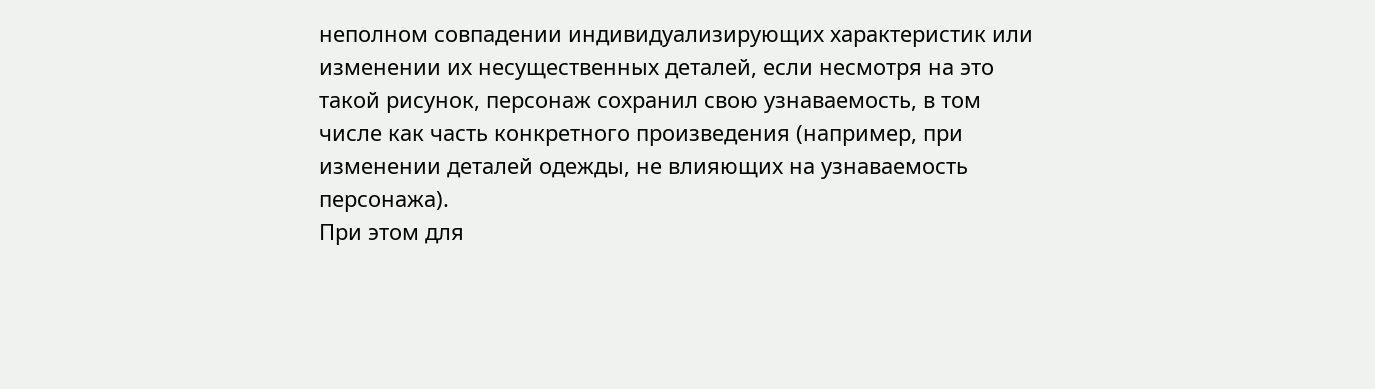неполном совпадении индивидуализирующих характеристик или изменении их несущественных деталей, если несмотря на это такой рисунок, персонаж сохранил свою узнаваемость, в том числе как часть конкретного произведения (например, при изменении деталей одежды, не влияющих на узнаваемость персонажа).
При этом для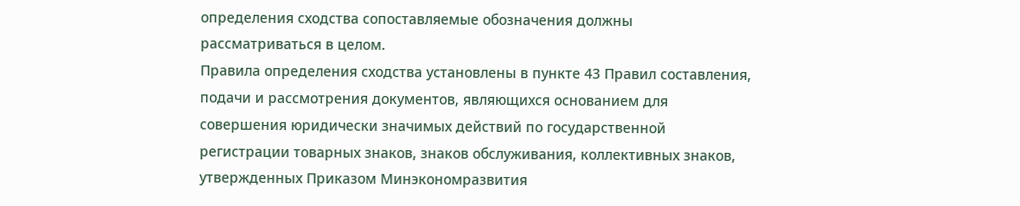определения сходства сопоставляемые обозначения должны рассматриваться в целом.
Правила определения сходства установлены в пункте 43 Правил составления, подачи и рассмотрения документов, являющихся основанием для совершения юридически значимых действий по государственной регистрации товарных знаков, знаков обслуживания, коллективных знаков, утвержденных Приказом Минэкономразвития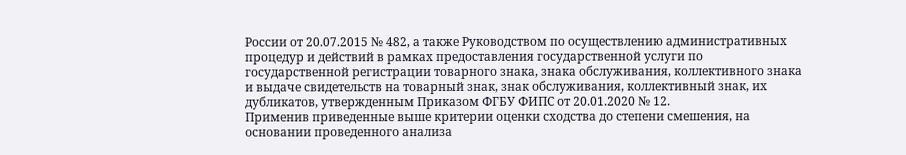России от 20.07.2015 № 482, а также Руководством по осуществлению административных процедур и действий в рамках предоставления государственной услуги по государственной регистрации товарного знака, знака обслуживания, коллективного знака и выдаче свидетельств на товарный знак, знак обслуживания, коллективный знак, их дубликатов, утвержденным Приказом ФГБУ ФИПС от 20.01.2020 № 12.
Применив приведенные выше критерии оценки сходства до степени смешения, на основании проведенного анализа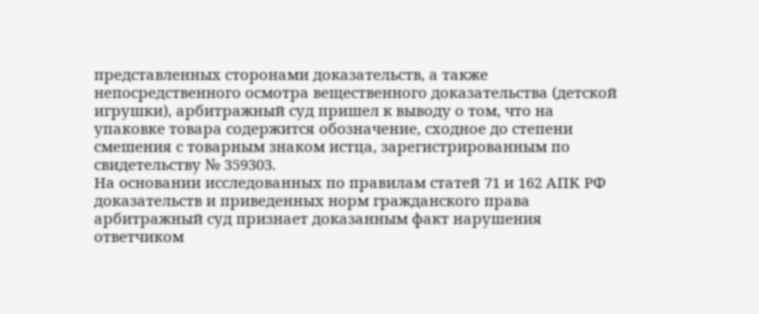представленных сторонами доказательств, а также непосредственного осмотра вещественного доказательства (детской игрушки), арбитражный суд пришел к выводу о том, что на упаковке товара содержится обозначение, сходное до степени смешения с товарным знаком истца, зарегистрированным по свидетельству № 359303.
На основании исследованных по правилам статей 71 и 162 АПК РФ доказательств и приведенных норм гражданского права арбитражный суд признает доказанным факт нарушения ответчиком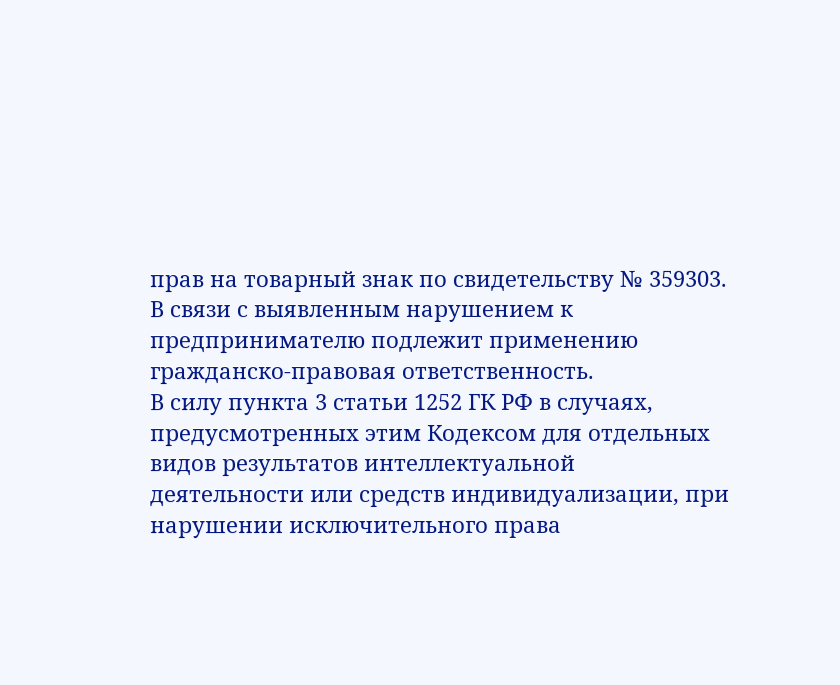прав на товарный знак по свидетельству № 359303.
В связи с выявленным нарушением к предпринимателю подлежит применению гражданско-правовая ответственность.
В силу пункта 3 статьи 1252 ГК РФ в случаях, предусмотренных этим Кодексом для отдельных видов результатов интеллектуальной деятельности или средств индивидуализации, при нарушении исключительного права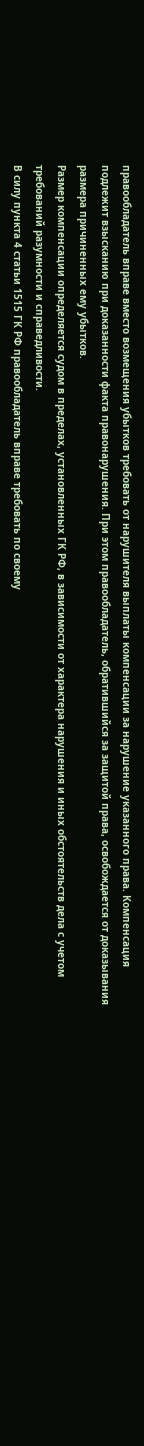правообладатель вправе вместо возмещения убытков требовать от нарушителя выплаты компенсации за нарушение указанного права. Компенсация подлежит взысканию при доказанности факта правонарушения. При этом правообладатель, обратившийся за защитой права, освобождается от доказывания размера причиненных ему убытков.
Размер компенсации определяется судом в пределах, установленных ГК РФ, в зависимости от характера нарушения и иных обстоятельств дела с учетом требований разумности и справедливости.
В силу пункта 4 статьи 1515 ГК РФ правообладатель вправе требовать по своему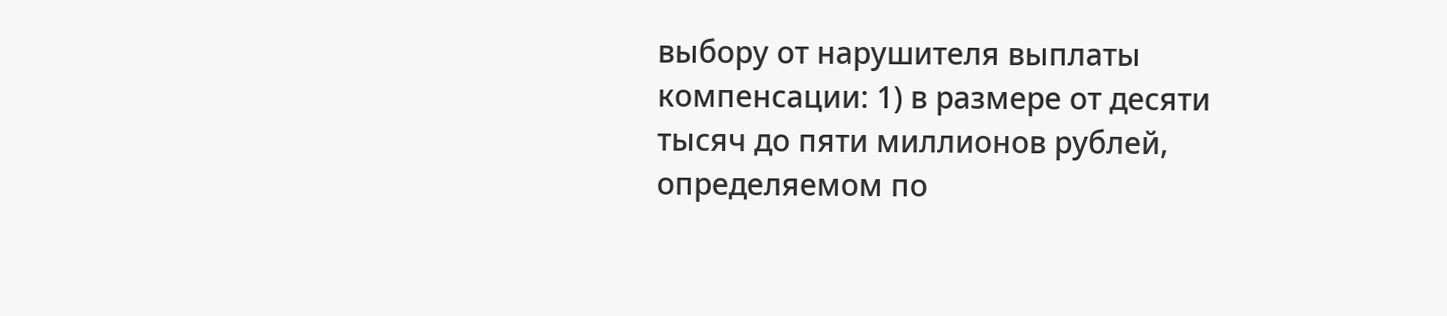выбору от нарушителя выплаты компенсации: 1) в размере от десяти тысяч до пяти миллионов рублей, определяемом по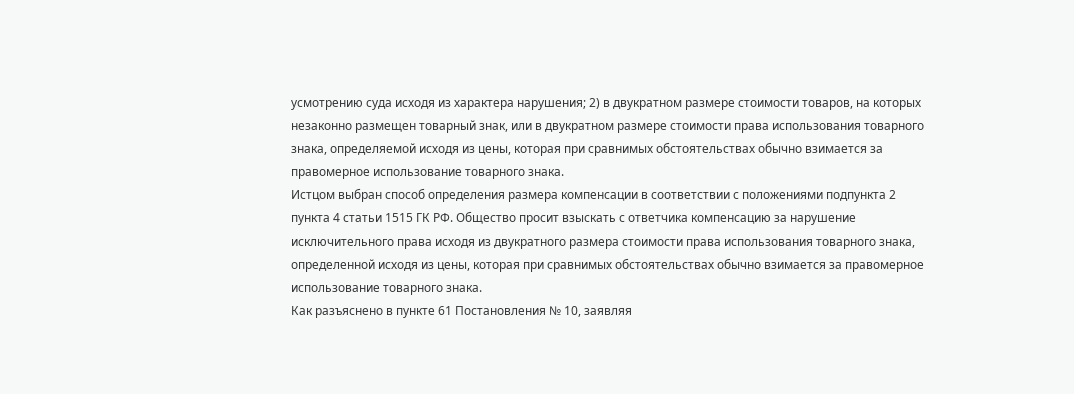усмотрению суда исходя из характера нарушения; 2) в двукратном размере стоимости товаров, на которых незаконно размещен товарный знак, или в двукратном размере стоимости права использования товарного знака, определяемой исходя из цены, которая при сравнимых обстоятельствах обычно взимается за правомерное использование товарного знака.
Истцом выбран способ определения размера компенсации в соответствии с положениями подпункта 2 пункта 4 статьи 1515 ГК РФ. Общество просит взыскать с ответчика компенсацию за нарушение исключительного права исходя из двукратного размера стоимости права использования товарного знака, определенной исходя из цены, которая при сравнимых обстоятельствах обычно взимается за правомерное использование товарного знака.
Как разъяснено в пункте 61 Постановления № 10, заявляя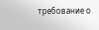требование о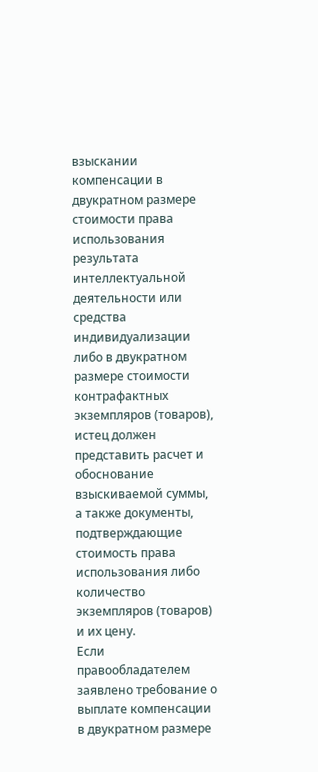взыскании компенсации в двукратном размере стоимости права использования результата интеллектуальной деятельности или средства индивидуализации либо в двукратном размере стоимости контрафактных экземпляров (товаров), истец должен представить расчет и обоснование взыскиваемой суммы, а также документы, подтверждающие стоимость права использования либо количество экземпляров (товаров) и их цену.
Если правообладателем заявлено требование о выплате компенсации в двукратном размере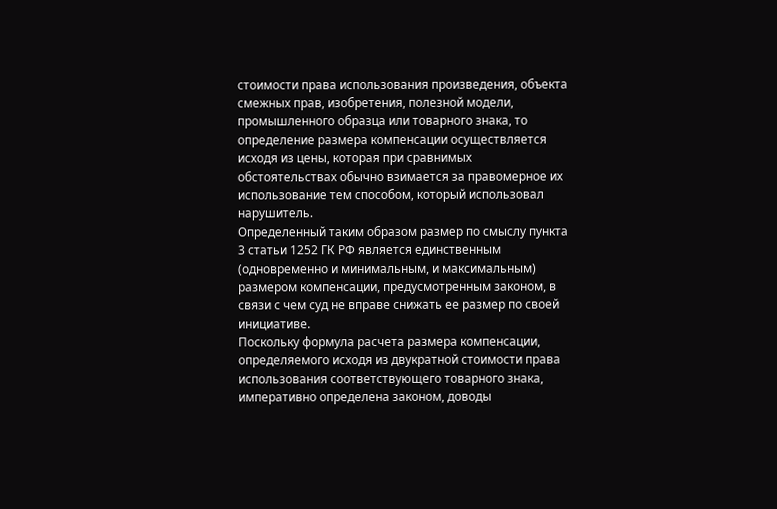стоимости права использования произведения, объекта смежных прав, изобретения, полезной модели, промышленного образца или товарного знака, то определение размера компенсации осуществляется исходя из цены, которая при сравнимых обстоятельствах обычно взимается за правомерное их использование тем способом, который использовал нарушитель.
Определенный таким образом размер по смыслу пункта 3 статьи 1252 ГК РФ является единственным (одновременно и минимальным, и максимальным) размером компенсации, предусмотренным законом, в связи с чем суд не вправе снижать ее размер по своей инициативе.
Поскольку формула расчета размера компенсации, определяемого исходя из двукратной стоимости права использования соответствующего товарного знака, императивно определена законом, доводы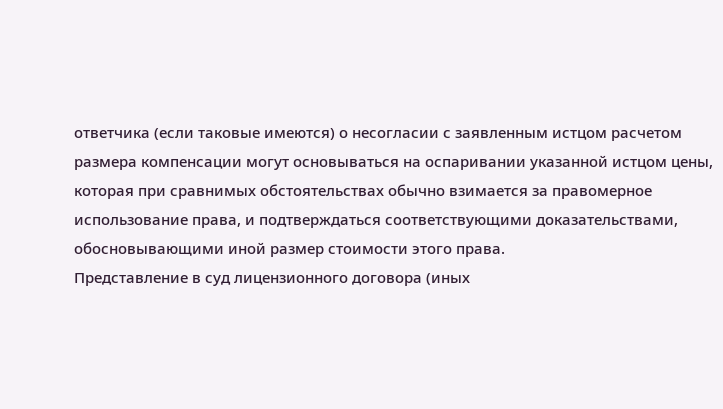ответчика (если таковые имеются) о несогласии с заявленным истцом расчетом размера компенсации могут основываться на оспаривании указанной истцом цены, которая при сравнимых обстоятельствах обычно взимается за правомерное использование права, и подтверждаться соответствующими доказательствами, обосновывающими иной размер стоимости этого права.
Представление в суд лицензионного договора (иных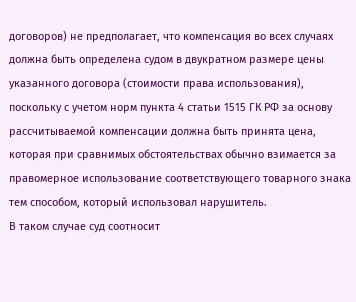договоров) не предполагает, что компенсация во всех случаях должна быть определена судом в двукратном размере цены указанного договора (стоимости права использования), поскольку с учетом норм пункта 4 статьи 1515 ГК РФ за основу рассчитываемой компенсации должна быть принята цена, которая при сравнимых обстоятельствах обычно взимается за правомерное использование соответствующего товарного знака тем способом, который использовал нарушитель.
В таком случае суд соотносит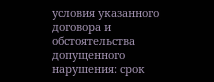условия указанного договора и обстоятельства допущенного нарушения: срок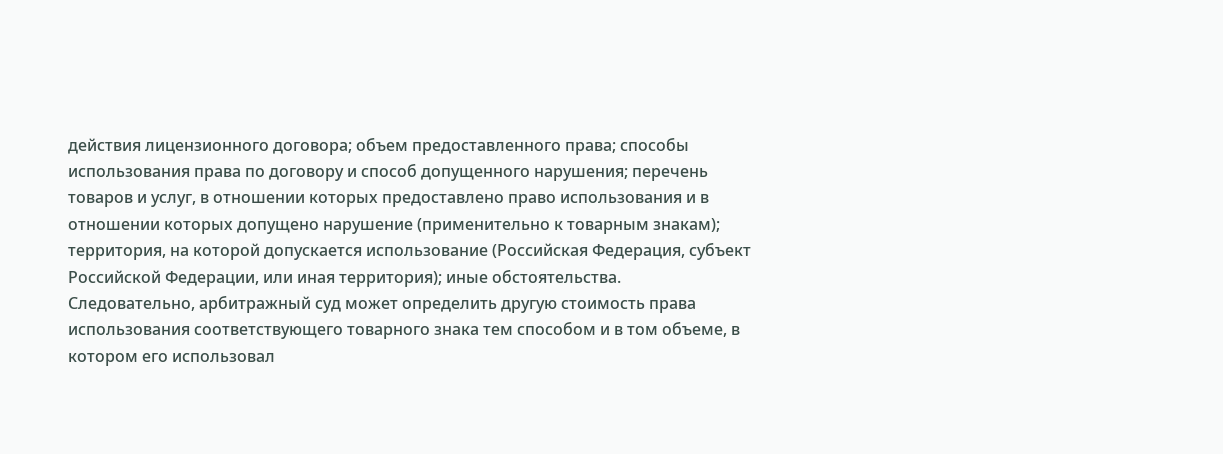действия лицензионного договора; объем предоставленного права; способы использования права по договору и способ допущенного нарушения; перечень товаров и услуг, в отношении которых предоставлено право использования и в отношении которых допущено нарушение (применительно к товарным знакам); территория, на которой допускается использование (Российская Федерация, субъект Российской Федерации, или иная территория); иные обстоятельства.
Следовательно, арбитражный суд может определить другую стоимость права использования соответствующего товарного знака тем способом и в том объеме, в котором его использовал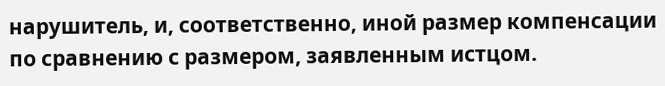нарушитель, и, соответственно, иной размер компенсации по сравнению с размером, заявленным истцом.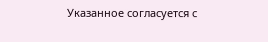Указанное согласуется с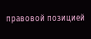правовой позицией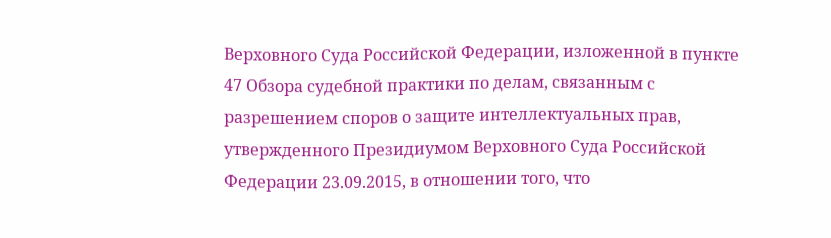Верховного Суда Российской Федерации, изложенной в пункте 47 Обзора судебной практики по делам, связанным с разрешением споров о защите интеллектуальных прав, утвержденного Президиумом Верховного Суда Российской Федерации 23.09.2015, в отношении того, что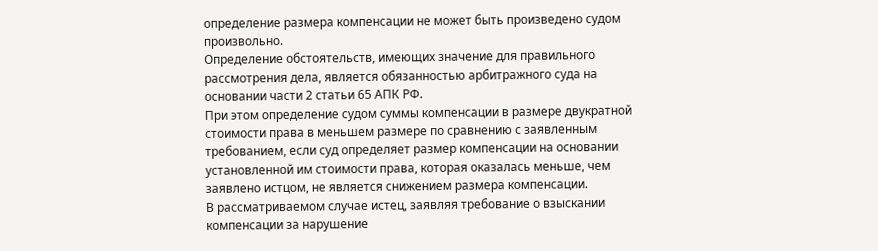определение размера компенсации не может быть произведено судом произвольно.
Определение обстоятельств, имеющих значение для правильного рассмотрения дела, является обязанностью арбитражного суда на основании части 2 статьи 65 АПК РФ.
При этом определение судом суммы компенсации в размере двукратной стоимости права в меньшем размере по сравнению с заявленным требованием, если суд определяет размер компенсации на основании установленной им стоимости права, которая оказалась меньше, чем заявлено истцом, не является снижением размера компенсации.
В рассматриваемом случае истец, заявляя требование о взыскании компенсации за нарушение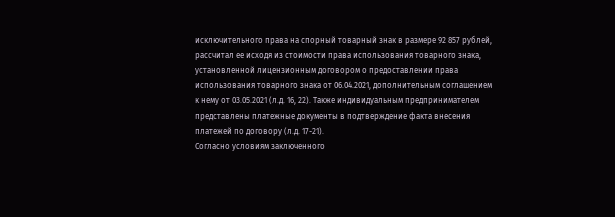исключительного права на спорный товарный знак в размере 92 857 рублей, рассчитал ее исходя из стоимости права использования товарного знака, установленной лицензионным договором о предоставлении права использования товарного знака от 06.04.2021, дополнительным соглашением к нему от 03.05.2021 (л.д. 16, 22). Также индивидуальным предпринимателем представлены платежные документы в подтверждение факта внесения платежей по договору (л.д. 17-21).
Согласно условиям заключенного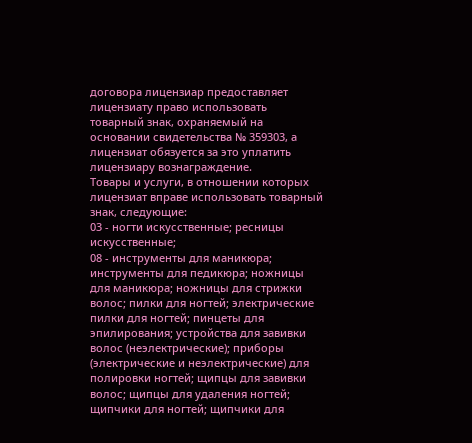договора лицензиар предоставляет лицензиату право использовать товарный знак, охраняемый на основании свидетельства № 359303, а лицензиат обязуется за это уплатить лицензиару вознаграждение.
Товары и услуги, в отношении которых лицензиат вправе использовать товарный знак, следующие:
03 - ногти искусственные; ресницы искусственные;
08 - инструменты для маникюра; инструменты для педикюра; ножницы для маникюра; ножницы для стрижки волос; пилки для ногтей; электрические пилки для ногтей; пинцеты для эпилирования; устройства для завивки волос (неэлектрические); приборы (электрические и неэлектрические) для полировки ногтей; щипцы для завивки волос; щипцы для удаления ногтей; щипчики для ногтей; щипчики для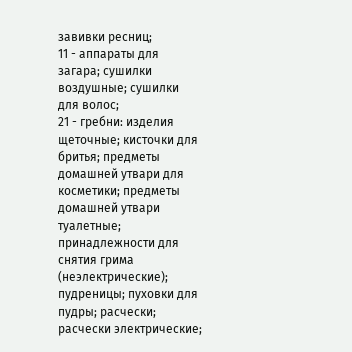завивки ресниц;
11 - аппараты для загара; сушилки воздушные; сушилки для волос;
21 - гребни: изделия щеточные; кисточки для бритья; предметы домашней утвари для косметики; предметы домашней утвари туалетные; принадлежности для снятия грима (неэлектрические); пудреницы; пуховки для пудры; расчески; расчески электрические;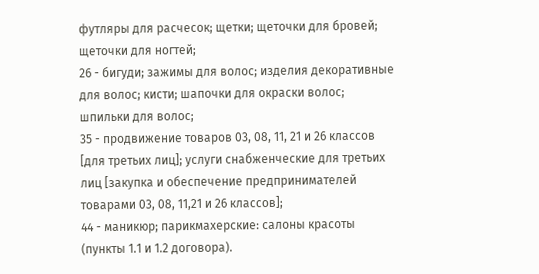футляры для расчесок; щетки; щеточки для бровей; щеточки для ногтей;
26 - бигуди; зажимы для волос; изделия декоративные для волос; кисти; шапочки для окраски волос; шпильки для волос;
35 - продвижение товаров 03, 08, 11, 21 и 26 классов [для третьих лиц]; услуги снабженческие для третьих лиц [закупка и обеспечение предпринимателей товарами 03, 08, 11,21 и 26 классов];
44 - маникюр; парикмахерские: салоны красоты (пункты 1.1 и 1.2 договора).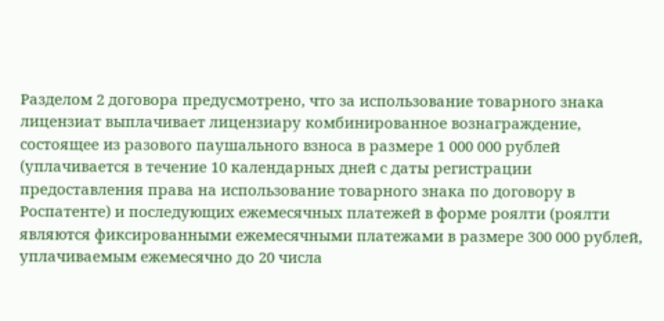Разделом 2 договора предусмотрено, что за использование товарного знака лицензиат выплачивает лицензиару комбинированное вознаграждение, состоящее из разового паушального взноса в размере 1 000 000 рублей (уплачивается в течение 10 календарных дней с даты регистрации предоставления права на использование товарного знака по договору в Роспатенте) и последующих ежемесячных платежей в форме роялти (роялти являются фиксированными ежемесячными платежами в размере 300 000 рублей, уплачиваемым ежемесячно до 20 числа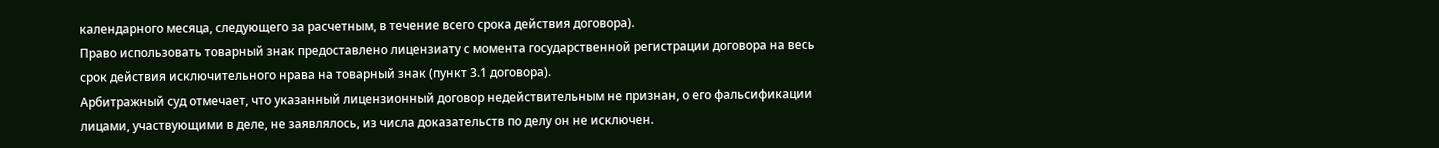календарного месяца, следующего за расчетным, в течение всего срока действия договора).
Право использовать товарный знак предоставлено лицензиату с момента государственной регистрации договора на весь срок действия исключительного нрава на товарный знак (пункт 3.1 договора).
Арбитражный суд отмечает, что указанный лицензионный договор недействительным не признан, о его фальсификации лицами, участвующими в деле, не заявлялось, из числа доказательств по делу он не исключен.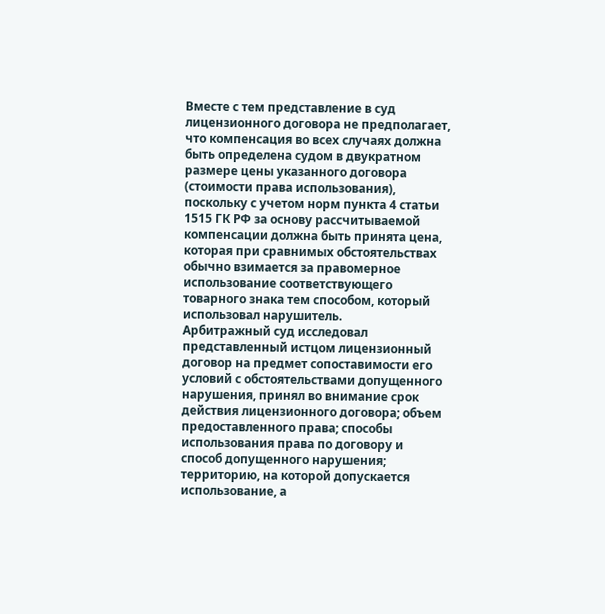Вместе с тем представление в суд лицензионного договора не предполагает, что компенсация во всех случаях должна быть определена судом в двукратном размере цены указанного договора (стоимости права использования), поскольку с учетом норм пункта 4 статьи 1515 ГК РФ за основу рассчитываемой компенсации должна быть принята цена, которая при сравнимых обстоятельствах обычно взимается за правомерное использование соответствующего товарного знака тем способом, который использовал нарушитель.
Арбитражный суд исследовал представленный истцом лицензионный договор на предмет сопоставимости его условий с обстоятельствами допущенного нарушения, принял во внимание срок действия лицензионного договора; объем предоставленного права; способы использования права по договору и способ допущенного нарушения; территорию, на которой допускается использование, а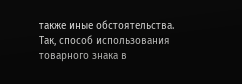также иные обстоятельства.
Так, способ использования товарного знака в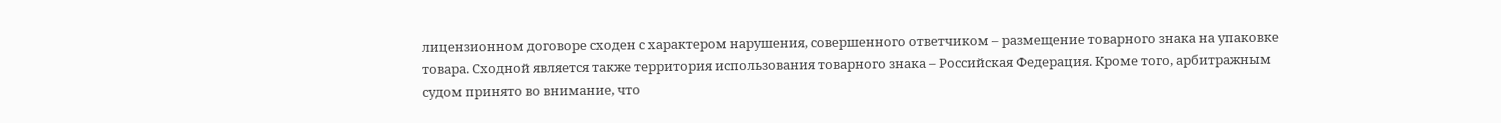лицензионном договоре сходен с характером нарушения, совершенного ответчиком – размещение товарного знака на упаковке товара. Сходной является также территория использования товарного знака – Российская Федерация. Кроме того, арбитражным судом принято во внимание, что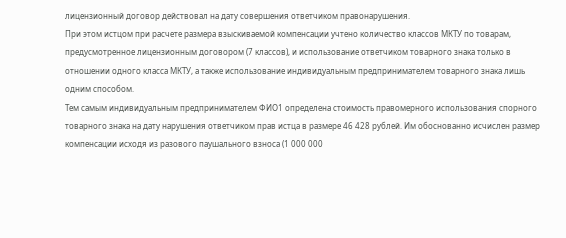лицензионный договор действовал на дату совершения ответчиком правонарушения.
При этом истцом при расчете размера взыскиваемой компенсации учтено количество классов МКТУ по товарам, предусмотренное лицензионным договором (7 классов), и использование ответчиком товарного знака только в отношении одного класса МКТУ, а также использование индивидуальным предпринимателем товарного знака лишь одним способом.
Тем самым индивидуальным предпринимателем ФИО1 определена стоимость правомерного использования спорного товарного знака на дату нарушения ответчиком прав истца в размере 46 428 рублей. Им обоснованно исчислен размер компенсации исходя из разового паушального взноса (1 000 000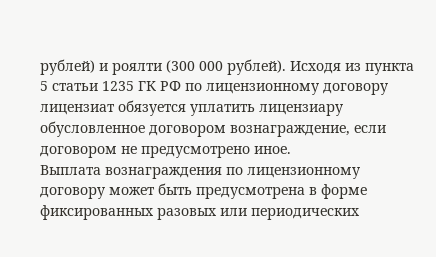рублей) и роялти (300 000 рублей). Исходя из пункта 5 статьи 1235 ГК РФ по лицензионному договору лицензиат обязуется уплатить лицензиару обусловленное договором вознаграждение, если договором не предусмотрено иное.
Выплата вознаграждения по лицензионному договору может быть предусмотрена в форме фиксированных разовых или периодических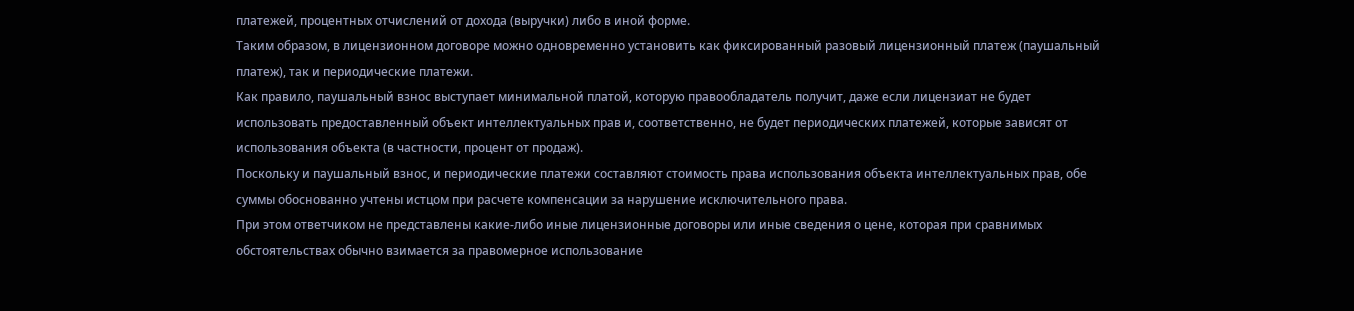платежей, процентных отчислений от дохода (выручки) либо в иной форме.
Таким образом, в лицензионном договоре можно одновременно установить как фиксированный разовый лицензионный платеж (паушальный платеж), так и периодические платежи.
Как правило, паушальный взнос выступает минимальной платой, которую правообладатель получит, даже если лицензиат не будет использовать предоставленный объект интеллектуальных прав и, соответственно, не будет периодических платежей, которые зависят от использования объекта (в частности, процент от продаж).
Поскольку и паушальный взнос, и периодические платежи составляют стоимость права использования объекта интеллектуальных прав, обе суммы обоснованно учтены истцом при расчете компенсации за нарушение исключительного права.
При этом ответчиком не представлены какие-либо иные лицензионные договоры или иные сведения о цене, которая при сравнимых обстоятельствах обычно взимается за правомерное использование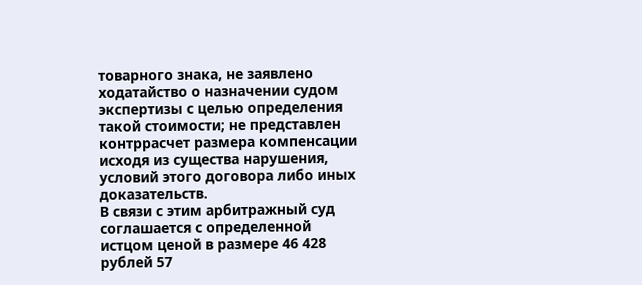товарного знака, не заявлено ходатайство о назначении судом экспертизы с целью определения такой стоимости; не представлен контррасчет размера компенсации исходя из существа нарушения, условий этого договора либо иных доказательств.
В связи с этим арбитражный суд соглашается с определенной истцом ценой в размере 46 428 рублей 57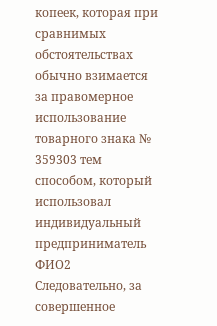копеек, которая при сравнимых обстоятельствах обычно взимается за правомерное использование товарного знака № 359303 тем способом, который использовал индивидуальный предприниматель ФИО2
Следовательно, за совершенное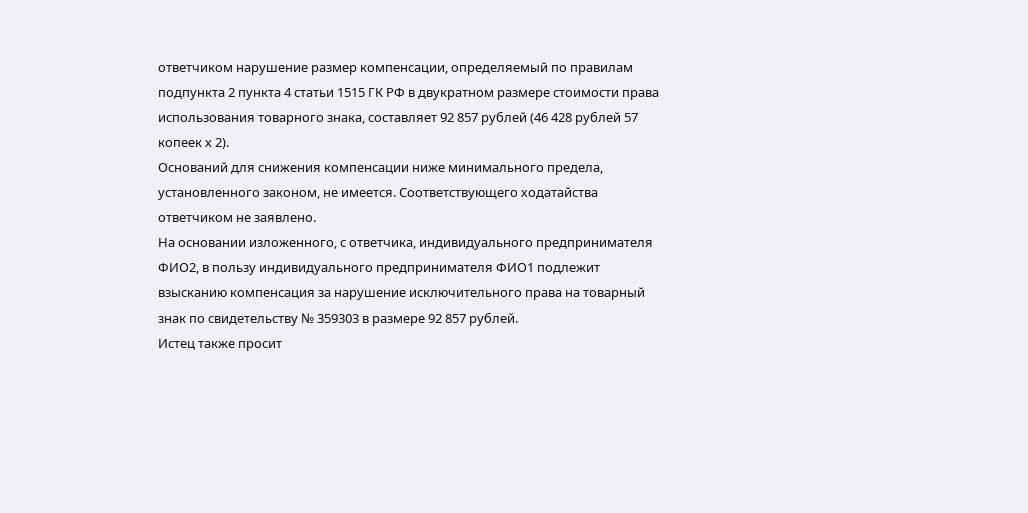ответчиком нарушение размер компенсации, определяемый по правилам подпункта 2 пункта 4 статьи 1515 ГК РФ в двукратном размере стоимости права использования товарного знака, составляет 92 857 рублей (46 428 рублей 57 копеек х 2).
Оснований для снижения компенсации ниже минимального предела, установленного законом, не имеется. Соответствующего ходатайства ответчиком не заявлено.
На основании изложенного, с ответчика, индивидуального предпринимателя ФИО2, в пользу индивидуального предпринимателя ФИО1 подлежит взысканию компенсация за нарушение исключительного права на товарный знак по свидетельству № 359303 в размере 92 857 рублей.
Истец также просит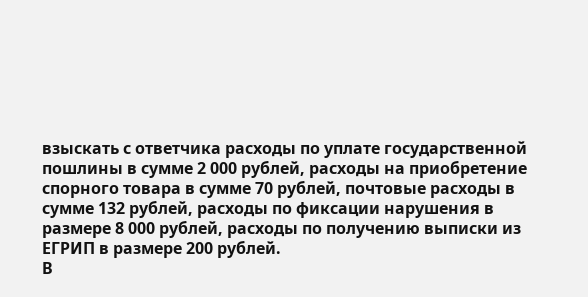взыскать с ответчика расходы по уплате государственной пошлины в сумме 2 000 рублей, расходы на приобретение спорного товара в сумме 70 рублей, почтовые расходы в сумме 132 рублей, расходы по фиксации нарушения в размере 8 000 рублей, расходы по получению выписки из ЕГРИП в размере 200 рублей.
В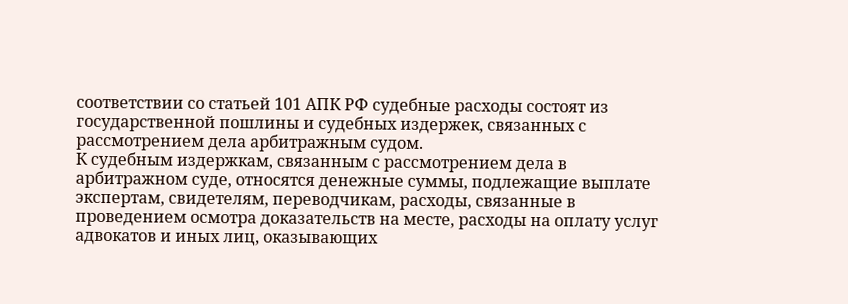соответствии со статьей 101 АПК РФ судебные расходы состоят из государственной пошлины и судебных издержек, связанных с рассмотрением дела арбитражным судом.
К судебным издержкам, связанным с рассмотрением дела в арбитражном суде, относятся денежные суммы, подлежащие выплате экспертам, свидетелям, переводчикам, расходы, связанные в проведением осмотра доказательств на месте, расходы на оплату услуг адвокатов и иных лиц, оказывающих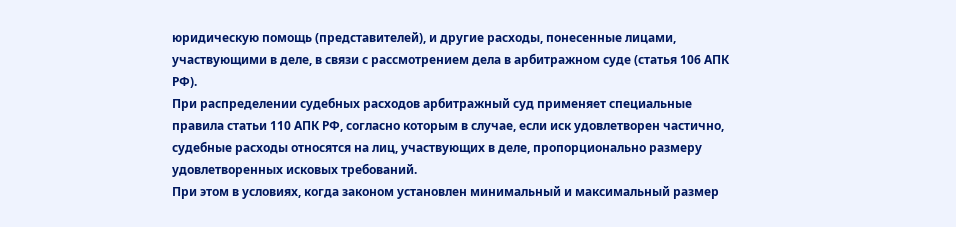юридическую помощь (представителей), и другие расходы, понесенные лицами, участвующими в деле, в связи с рассмотрением дела в арбитражном суде (статья 106 АПК РФ).
При распределении судебных расходов арбитражный суд применяет специальные правила статьи 110 АПК РФ, согласно которым в случае, если иск удовлетворен частично, судебные расходы относятся на лиц, участвующих в деле, пропорционально размеру удовлетворенных исковых требований.
При этом в условиях, когда законом установлен минимальный и максимальный размер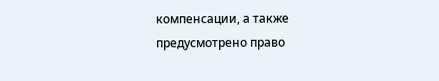компенсации, а также предусмотрено право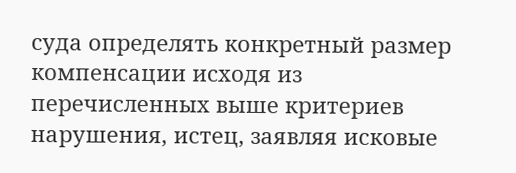суда определять конкретный размер компенсации исходя из перечисленных выше критериев нарушения, истец, заявляя исковые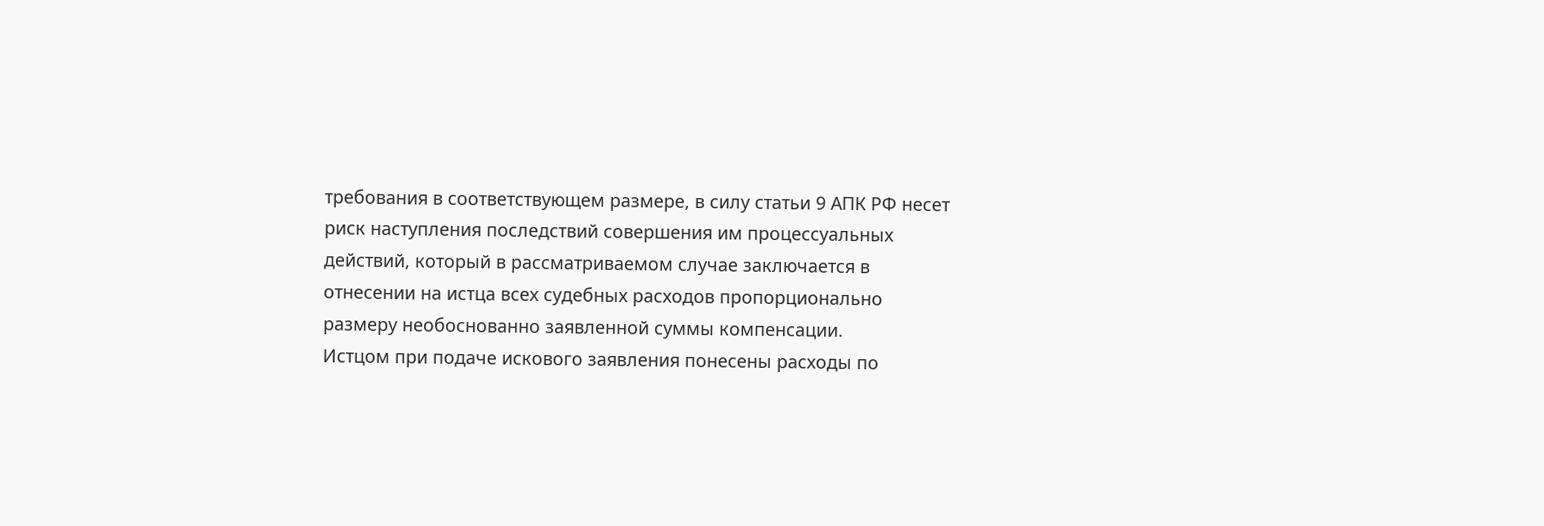требования в соответствующем размере, в силу статьи 9 АПК РФ несет риск наступления последствий совершения им процессуальных действий, который в рассматриваемом случае заключается в отнесении на истца всех судебных расходов пропорционально размеру необоснованно заявленной суммы компенсации.
Истцом при подаче искового заявления понесены расходы по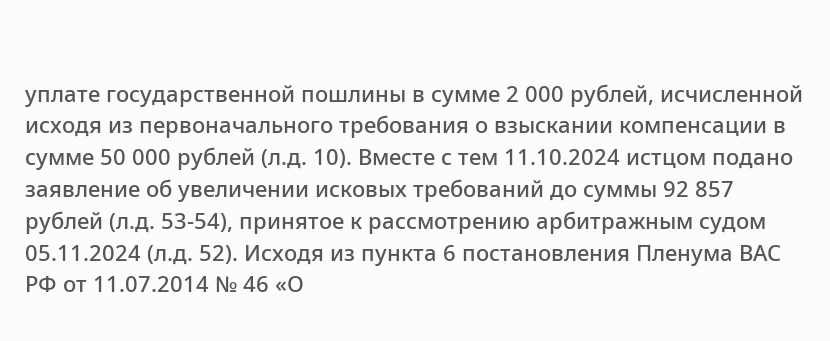уплате государственной пошлины в сумме 2 000 рублей, исчисленной исходя из первоначального требования о взыскании компенсации в сумме 50 000 рублей (л.д. 10). Вместе с тем 11.10.2024 истцом подано заявление об увеличении исковых требований до суммы 92 857 рублей (л.д. 53-54), принятое к рассмотрению арбитражным судом 05.11.2024 (л.д. 52). Исходя из пункта 6 постановления Пленума ВАС РФ от 11.07.2014 № 46 «О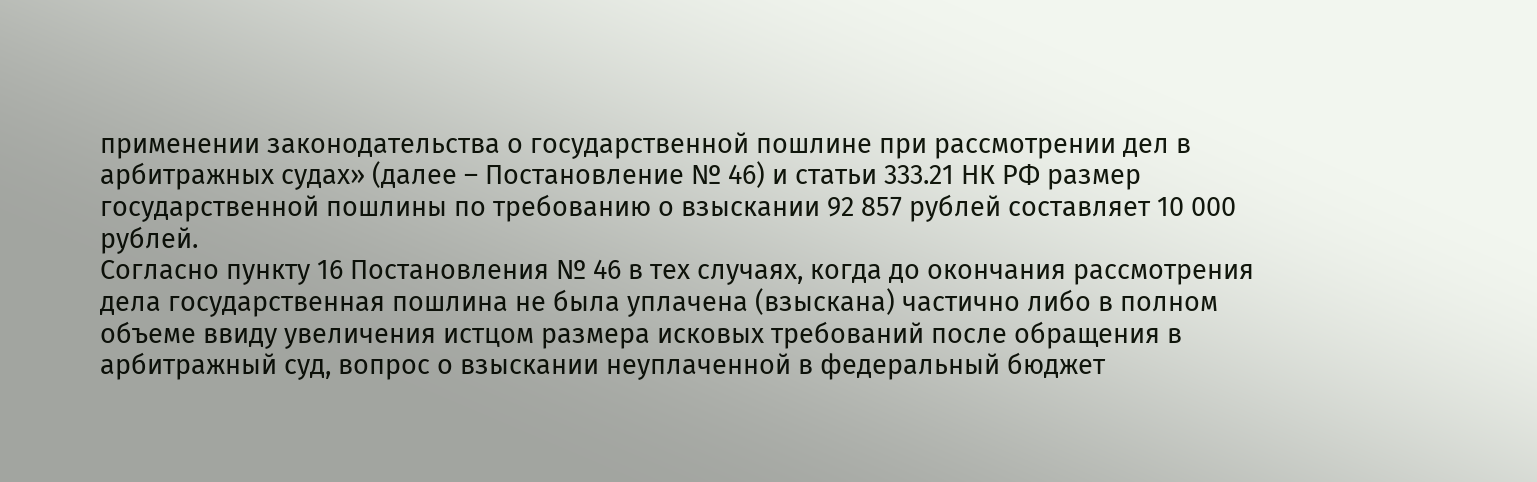применении законодательства о государственной пошлине при рассмотрении дел в арбитражных судах» (далее – Постановление № 46) и статьи 333.21 НК РФ размер государственной пошлины по требованию о взыскании 92 857 рублей составляет 10 000 рублей.
Согласно пункту 16 Постановления № 46 в тех случаях, когда до окончания рассмотрения дела государственная пошлина не была уплачена (взыскана) частично либо в полном объеме ввиду увеличения истцом размера исковых требований после обращения в арбитражный суд, вопрос о взыскании неуплаченной в федеральный бюджет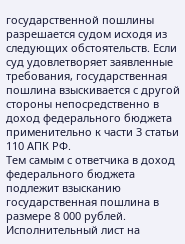государственной пошлины разрешается судом исходя из следующих обстоятельств. Если суд удовлетворяет заявленные требования, государственная пошлина взыскивается с другой стороны непосредственно в доход федерального бюджета применительно к части 3 статьи 110 АПК РФ.
Тем самым с ответчика в доход федерального бюджета подлежит взысканию государственная пошлина в размере 8 000 рублей.
Исполнительный лист на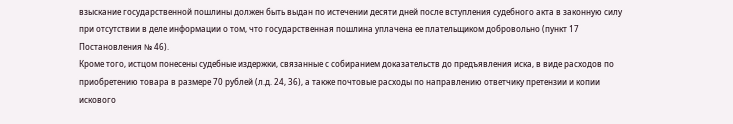взыскание государственной пошлины должен быть выдан по истечении десяти дней после вступления судебного акта в законную силу при отсутствии в деле информации о том, что государственная пошлина уплачена ее плательщиком добровольно (пункт 17 Постановления № 46).
Кроме того, истцом понесены судебные издержки, связанные с собиранием доказательств до предъявления иска, в виде расходов по приобретению товара в размере 70 рублей (л.д. 24, 36), а также почтовые расходы по направлению ответчику претензии и копии искового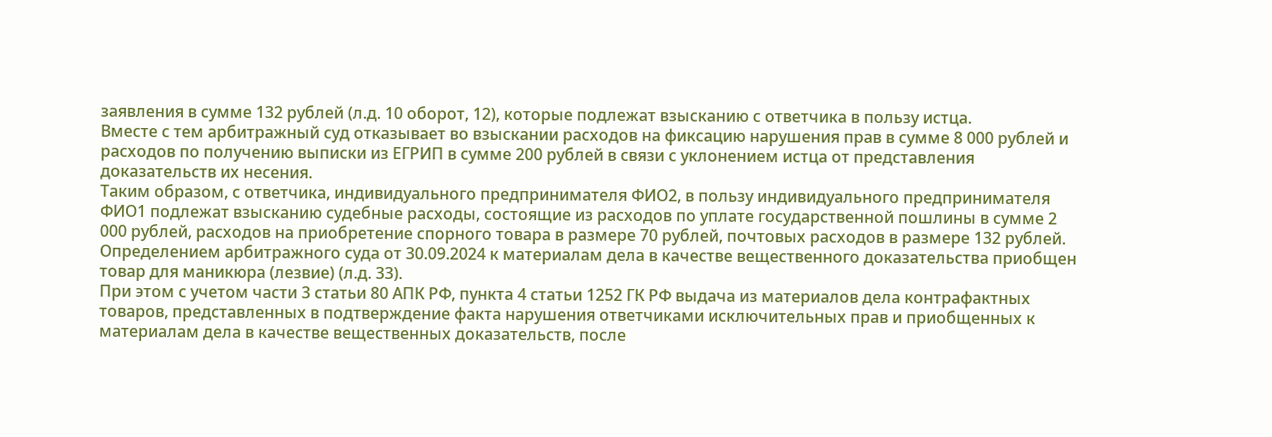заявления в сумме 132 рублей (л.д. 10 оборот, 12), которые подлежат взысканию с ответчика в пользу истца.
Вместе с тем арбитражный суд отказывает во взыскании расходов на фиксацию нарушения прав в сумме 8 000 рублей и расходов по получению выписки из ЕГРИП в сумме 200 рублей в связи с уклонением истца от представления доказательств их несения.
Таким образом, с ответчика, индивидуального предпринимателя ФИО2, в пользу индивидуального предпринимателя ФИО1 подлежат взысканию судебные расходы, состоящие из расходов по уплате государственной пошлины в сумме 2 000 рублей, расходов на приобретение спорного товара в размере 70 рублей, почтовых расходов в размере 132 рублей.
Определением арбитражного суда от 30.09.2024 к материалам дела в качестве вещественного доказательства приобщен товар для маникюра (лезвие) (л.д. 33).
При этом с учетом части 3 статьи 80 АПК РФ, пункта 4 статьи 1252 ГК РФ выдача из материалов дела контрафактных товаров, представленных в подтверждение факта нарушения ответчиками исключительных прав и приобщенных к материалам дела в качестве вещественных доказательств, после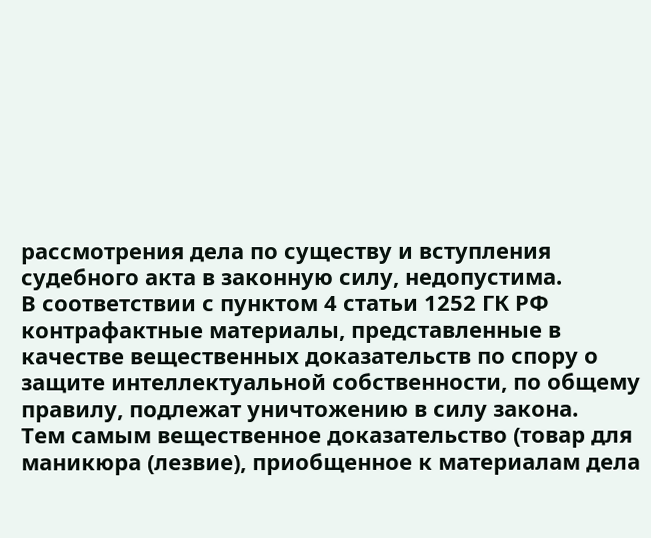рассмотрения дела по существу и вступления судебного акта в законную силу, недопустима.
В соответствии с пунктом 4 статьи 1252 ГК РФ контрафактные материалы, представленные в качестве вещественных доказательств по спору о защите интеллектуальной собственности, по общему правилу, подлежат уничтожению в силу закона.
Тем самым вещественное доказательство (товар для маникюра (лезвие), приобщенное к материалам дела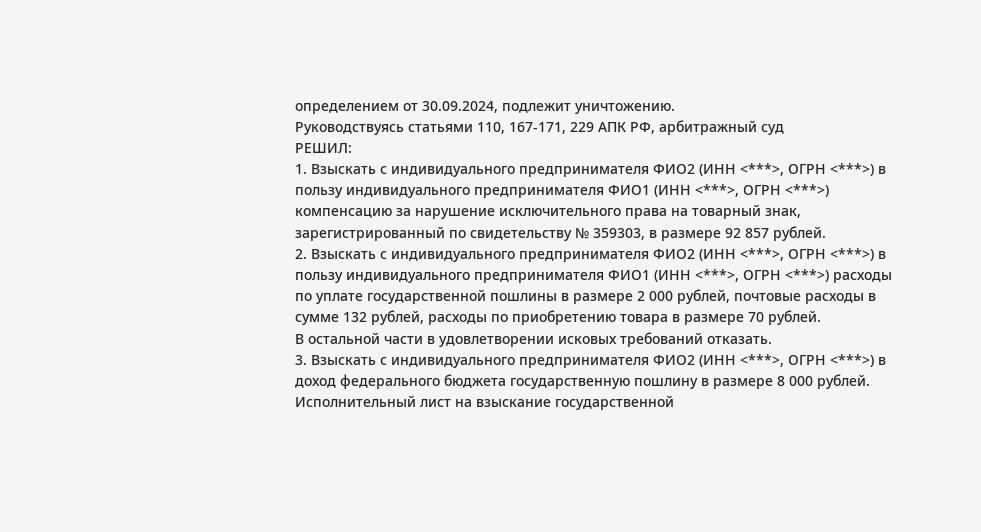определением от 30.09.2024, подлежит уничтожению.
Руководствуясь статьями 110, 167-171, 229 АПК РФ, арбитражный суд
РЕШИЛ:
1. Взыскать с индивидуального предпринимателя ФИО2 (ИНН <***>, ОГРН <***>) в пользу индивидуального предпринимателя ФИО1 (ИНН <***>, ОГРН <***>) компенсацию за нарушение исключительного права на товарный знак, зарегистрированный по свидетельству № 359303, в размере 92 857 рублей.
2. Взыскать с индивидуального предпринимателя ФИО2 (ИНН <***>, ОГРН <***>) в пользу индивидуального предпринимателя ФИО1 (ИНН <***>, ОГРН <***>) расходы по уплате государственной пошлины в размере 2 000 рублей, почтовые расходы в сумме 132 рублей, расходы по приобретению товара в размере 70 рублей.
В остальной части в удовлетворении исковых требований отказать.
3. Взыскать с индивидуального предпринимателя ФИО2 (ИНН <***>, ОГРН <***>) в доход федерального бюджета государственную пошлину в размере 8 000 рублей.
Исполнительный лист на взыскание государственной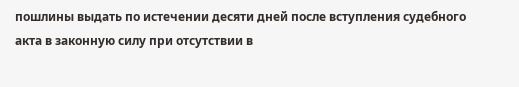пошлины выдать по истечении десяти дней после вступления судебного акта в законную силу при отсутствии в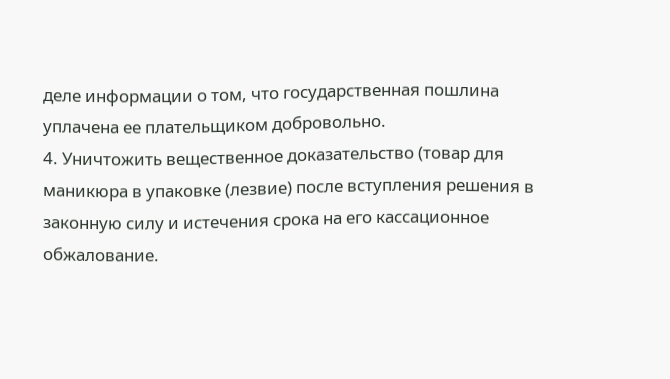деле информации о том, что государственная пошлина уплачена ее плательщиком добровольно.
4. Уничтожить вещественное доказательство (товар для маникюра в упаковке (лезвие) после вступления решения в законную силу и истечения срока на его кассационное обжалование.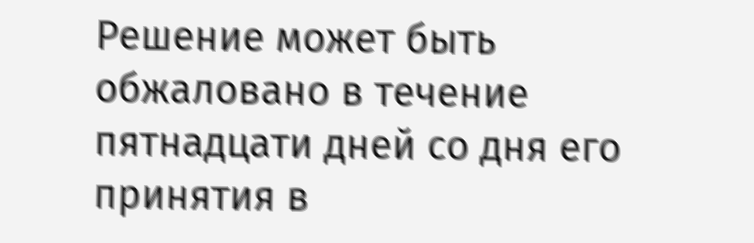Решение может быть обжаловано в течение пятнадцати дней со дня его принятия в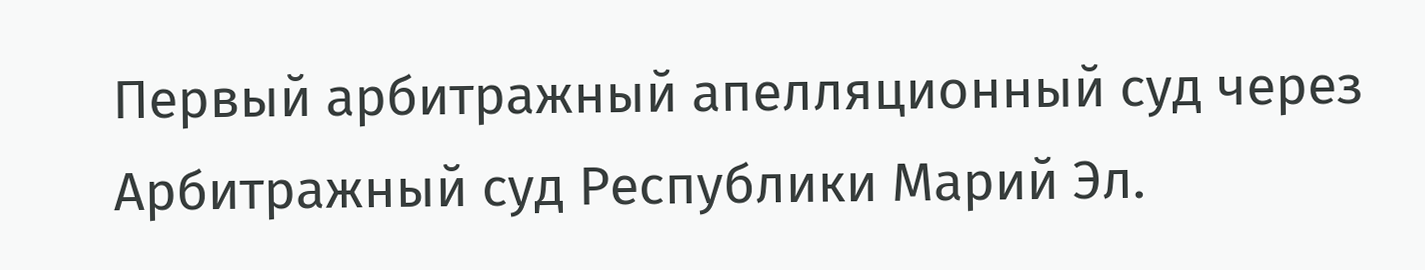Первый арбитражный апелляционный суд через Арбитражный суд Республики Марий Эл.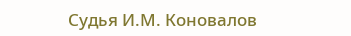Судья И.М. Коновалов